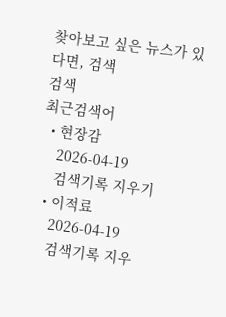찾아보고 싶은 뉴스가 있다면, 검색
검색
최근검색어
  • 현장감
    2026-04-19
    검색기록 지우기
  • 이적료
    2026-04-19
    검색기록 지우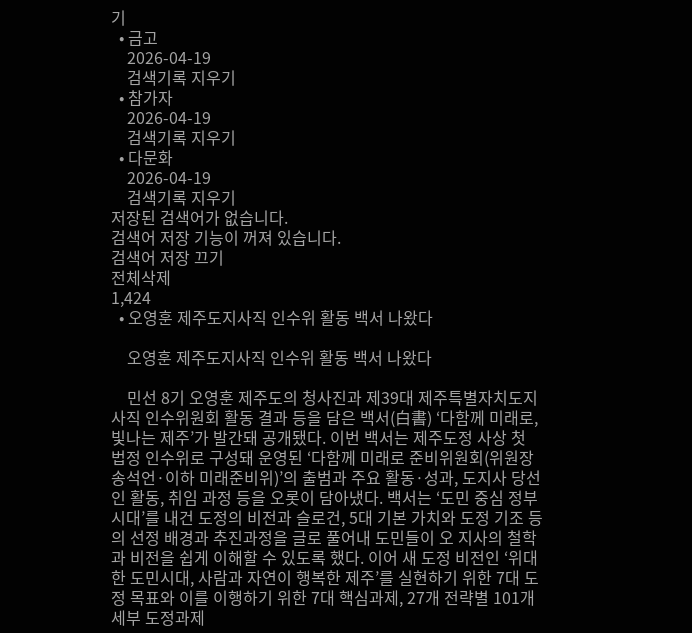기
  • 금고
    2026-04-19
    검색기록 지우기
  • 참가자
    2026-04-19
    검색기록 지우기
  • 다문화
    2026-04-19
    검색기록 지우기
저장된 검색어가 없습니다.
검색어 저장 기능이 꺼져 있습니다.
검색어 저장 끄기
전체삭제
1,424
  • 오영훈 제주도지사직 인수위 활동 백서 나왔다

    오영훈 제주도지사직 인수위 활동 백서 나왔다

    민선 8기 오영훈 제주도의 청사진과 제39대 제주특별자치도지사직 인수위원회 활동 결과 등을 담은 백서(白書) ‘다함께 미래로, 빛나는 제주’가 발간돼 공개됐다. 이번 백서는 제주도정 사상 첫 법정 인수위로 구성돼 운영된 ‘다함께 미래로 준비위원회(위원장 송석언·이하 미래준비위)’의 출범과 주요 활동·성과, 도지사 당선인 활동, 취임 과정 등을 오롯이 담아냈다. 백서는 ‘도민 중심 정부시대’를 내건 도정의 비전과 슬로건, 5대 기본 가치와 도정 기조 등의 선정 배경과 추진과정을 글로 풀어내 도민들이 오 지사의 철학과 비전을 쉽게 이해할 수 있도록 했다. 이어 새 도정 비전인 ‘위대한 도민시대, 사람과 자연이 행복한 제주’를 실현하기 위한 7대 도정 목표와 이를 이행하기 위한 7대 핵심과제, 27개 전략별 101개 세부 도정과제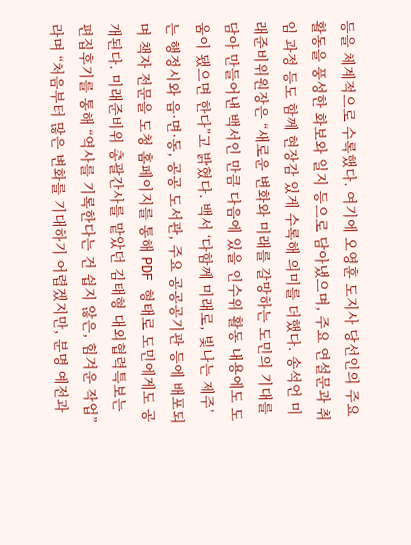등을 체계적으로 수록했다. 여기에 오영훈 도지사 당선인의 주요 활동을 풍성한 화보와 일지 등으로 담아냈으며, 주요 연설문과 취임 과정 등도 함께 현장감 있게 수록해 의미를 더했다. 송석언 미래준비위원장은 “새로운 변화와 미래를 갈망하는 도민의 기대를 담아 만들어낸 백서인 만큼 다음에 있을 인수위 활동 내용에도 도움이 됐으면 한다”고 밝혔다. 백서 ‘다함께 미래로, 빛나는 제주’는 행정시와 읍·면·동, 공공 도서관, 주요 공공공기관 등에 배포되며 책자 전문을 도청 홈페이지를 통해 PDF 형태로 도민에게도 공개된다. 미래준비위 총괄간사를 맡았던 김태형 대외협력특보는 편집후기를 통해 “역사를 기록한다는 건 쉽지 않은, 힘겨운 작업”라며 “처음부터 많은 변화를 기대하기 어렵겠지만, 분명 예전과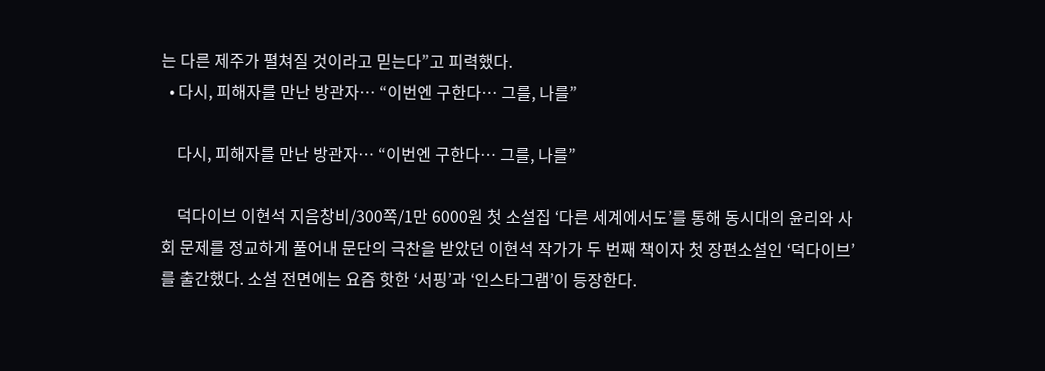는 다른 제주가 펼쳐질 것이라고 믿는다”고 피력했다.
  • 다시, 피해자를 만난 방관자… “이번엔 구한다… 그를, 나를”

    다시, 피해자를 만난 방관자… “이번엔 구한다… 그를, 나를”

    덕다이브 이현석 지음창비/300쪽/1만 6000원 첫 소설집 ‘다른 세계에서도’를 통해 동시대의 윤리와 사회 문제를 정교하게 풀어내 문단의 극찬을 받았던 이현석 작가가 두 번째 책이자 첫 장편소설인 ‘덕다이브’를 출간했다. 소설 전면에는 요즘 핫한 ‘서핑’과 ‘인스타그램’이 등장한다.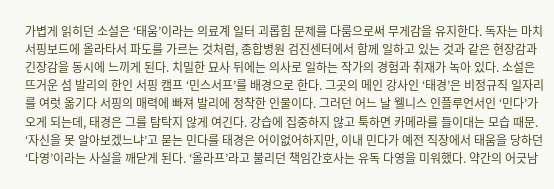가볍게 읽히던 소설은 ‘태움’이라는 의료계 일터 괴롭힘 문제를 다룸으로써 무게감을 유지한다. 독자는 마치 서핑보드에 올라타서 파도를 가르는 것처럼, 종합병원 검진센터에서 함께 일하고 있는 것과 같은 현장감과 긴장감을 동시에 느끼게 된다. 치밀한 묘사 뒤에는 의사로 일하는 작가의 경험과 취재가 녹아 있다. 소설은 뜨거운 섬 발리의 한인 서핑 캠프 ‘민스서프’를 배경으로 한다. 그곳의 메인 강사인 ‘태경’은 비정규직 일자리를 여럿 옮기다 서핑의 매력에 빠져 발리에 정착한 인물이다. 그러던 어느 날 웰니스 인플루언서인 ‘민다’가 오게 되는데, 태경은 그를 탐탁지 않게 여긴다. 강습에 집중하지 않고 툭하면 카메라를 들이대는 모습 때문. ‘자신을 못 알아보겠느냐’고 묻는 민다를 태경은 어이없어하지만, 이내 민다가 예전 직장에서 태움을 당하던 ‘다영’이라는 사실을 깨닫게 된다. ‘올라프’라고 불리던 책임간호사는 유독 다영을 미워했다. 약간의 어긋남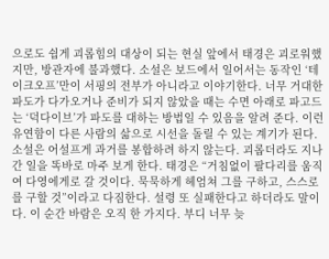으로도 쉽게 괴롭힘의 대상이 되는 현실 앞에서 태경은 괴로워했지만, 방관자에 불과했다. 소설은 보드에서 일어서는 동작인 ‘테이크오프’만이 서핑의 전부가 아니라고 이야기한다. 너무 거대한 파도가 다가오거나 준비가 되지 않았을 때는 수면 아래로 파고드는 ‘덕다이브’가 파도를 대하는 방법일 수 있음을 알려 준다. 이런 유연함이 다른 사람의 삶으로 시선을 돌릴 수 있는 계기가 된다. 소설은 어설프게 과거를 봉합하려 하지 않는다. 괴롭더라도 지나간 일을 똑바로 마주 보게 한다. 태경은 “거침없이 팔다리를 움직여 다영에게로 갈 것이다. 묵묵하게 헤엄쳐 그를 구하고, 스스로를 구할 것”이라고 다짐한다. 설령 또 실패한다고 하더라도 말이다. 이 순간 바람은 오직 한 가지다. 부디 너무 늦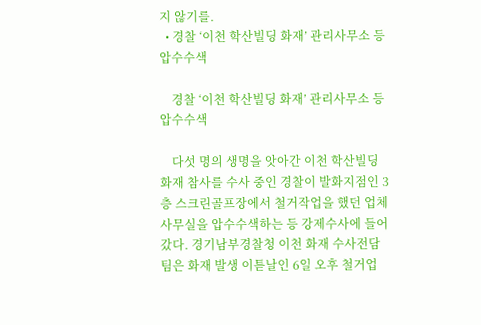지 않기를.
  • 경찰 ‘이천 학산빌딩 화재’ 관리사무소 등 압수수색

    경찰 ‘이천 학산빌딩 화재’ 관리사무소 등 압수수색

    다섯 명의 생명을 앗아간 이천 학산빌딩 화재 참사를 수사 중인 경찰이 발화지점인 3층 스크린골프장에서 철거작업을 했던 업체 사무실을 압수수색하는 등 강제수사에 들어갔다. 경기남부경찰청 이천 화재 수사전담팀은 화재 발생 이튿날인 6일 오후 철거업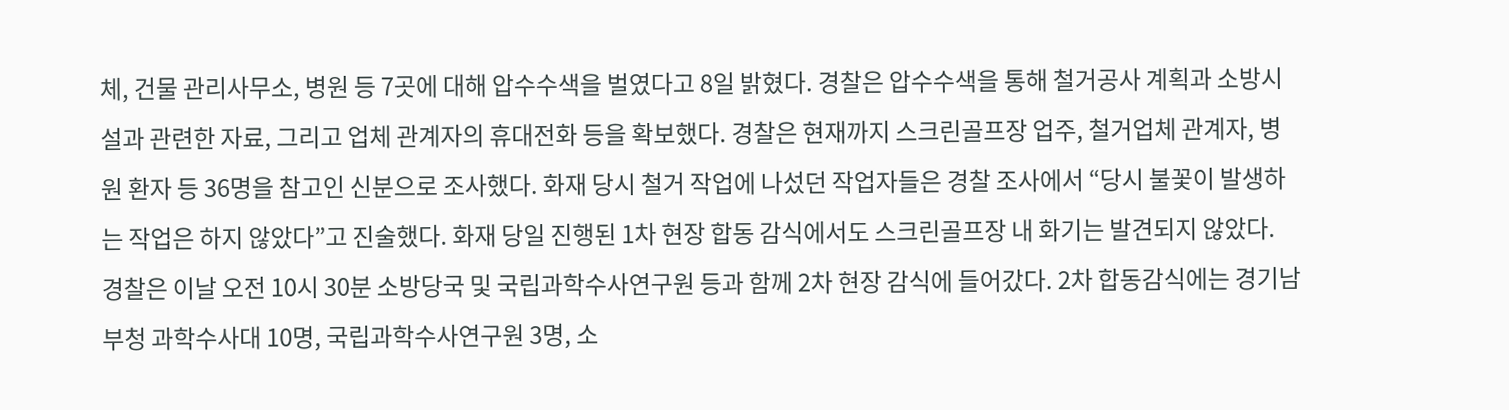체, 건물 관리사무소, 병원 등 7곳에 대해 압수수색을 벌였다고 8일 밝혔다. 경찰은 압수수색을 통해 철거공사 계획과 소방시설과 관련한 자료, 그리고 업체 관계자의 휴대전화 등을 확보했다. 경찰은 현재까지 스크린골프장 업주, 철거업체 관계자, 병원 환자 등 36명을 참고인 신분으로 조사했다. 화재 당시 철거 작업에 나섰던 작업자들은 경찰 조사에서 “당시 불꽃이 발생하는 작업은 하지 않았다”고 진술했다. 화재 당일 진행된 1차 현장 합동 감식에서도 스크린골프장 내 화기는 발견되지 않았다. 경찰은 이날 오전 10시 30분 소방당국 및 국립과학수사연구원 등과 함께 2차 현장 감식에 들어갔다. 2차 합동감식에는 경기남부청 과학수사대 10명, 국립과학수사연구원 3명, 소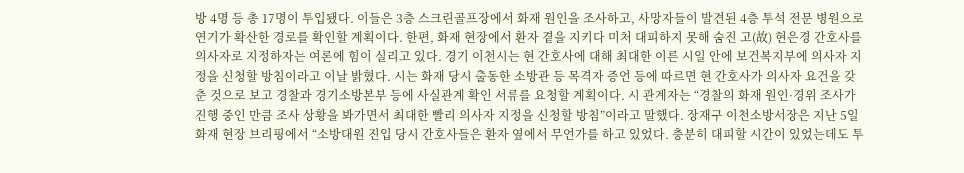방 4명 등 총 17명이 투입됐다. 이들은 3층 스크린골프장에서 화재 원인을 조사하고, 사망자들이 발견된 4층 투석 전문 병원으로 연기가 확산한 경로를 확인할 계획이다. 한편, 화재 현장에서 환자 곁을 지키다 미처 대피하지 못해 숨진 고(故) 현은경 간호사를 의사자로 지정하자는 여론에 힘이 실리고 있다. 경기 이천시는 현 간호사에 대해 최대한 이른 시일 안에 보건복지부에 의사자 지정을 신청할 방침이라고 이날 밝혔다. 시는 화재 당시 출동한 소방관 등 목격자 증언 등에 따르면 현 간호사가 의사자 요건을 갖춘 것으로 보고 경찰과 경기소방본부 등에 사실관계 확인 서류를 요청할 계획이다. 시 관계자는 “경찰의 화재 원인·경위 조사가 진행 중인 만큼 조사 상황을 봐가면서 최대한 빨리 의사자 지정을 신청할 방침”이라고 말했다. 장재구 이천소방서장은 지난 5일 화재 현장 브리핑에서 “소방대원 진입 당시 간호사들은 환자 옆에서 무언가를 하고 있었다. 충분히 대피할 시간이 있었는데도 투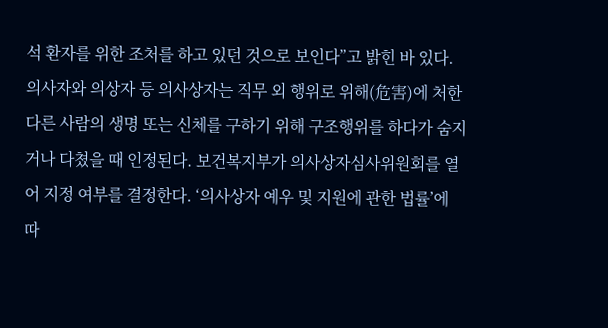석 환자를 위한 조처를 하고 있던 것으로 보인다”고 밝힌 바 있다. 의사자와 의상자 등 의사상자는 직무 외 행위로 위해(危害)에 처한 다른 사람의 생명 또는 신체를 구하기 위해 구조행위를 하다가 숨지거나 다쳤을 때 인정된다. 보건복지부가 의사상자심사위원회를 열어 지정 여부를 결정한다. ‘의사상자 예우 및 지원에 관한 법률’에 따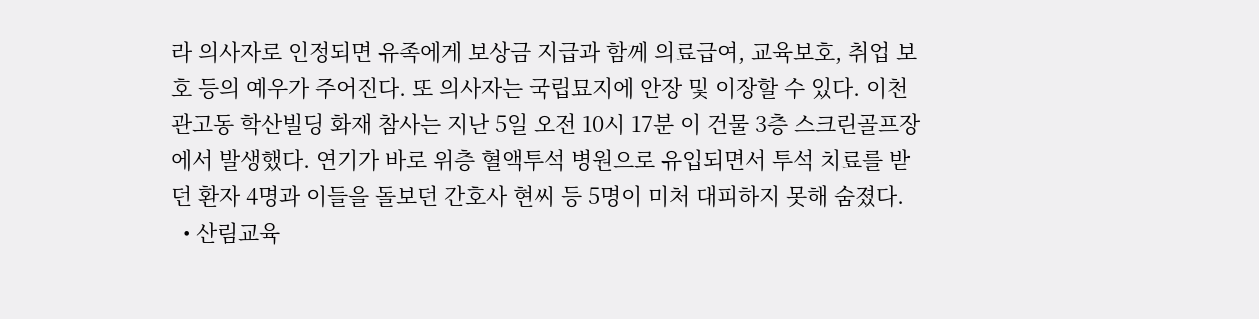라 의사자로 인정되면 유족에게 보상금 지급과 함께 의료급여, 교육보호, 취업 보호 등의 예우가 주어진다. 또 의사자는 국립묘지에 안장 및 이장할 수 있다. 이천 관고동 학산빌딩 화재 참사는 지난 5일 오전 10시 17분 이 건물 3층 스크린골프장에서 발생했다. 연기가 바로 위층 혈액투석 병원으로 유입되면서 투석 치료를 받던 환자 4명과 이들을 돌보던 간호사 현씨 등 5명이 미처 대피하지 못해 숨졌다.
  • 산림교육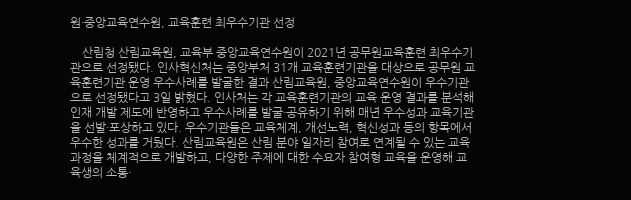원·중앙교육연수원, 교육훈련 최우수기관 선정

    산림청 산림교육원, 교육부 중앙교육연수원이 2021년 공무원교육훈련 최우수기관으로 선정됐다. 인사혁신처는 중앙부처 31개 교육훈련기관을 대상으로 공무원 교육훈련기관 운영 우수사례를 발굴한 결과 산림교육원, 중앙교육연수원이 우수기관으로 선정됐다고 3일 밝혔다. 인사처는 각 교육훈련기관의 교육 운영 결과를 분석해 인재 개발 제도에 반영하고 우수사례를 발굴·공유하기 위해 매년 우수성과 교육기관을 선발·포상하고 있다. 우수기관들은 교육체계, 개선노력, 혁신성과 등의 항목에서 우수한 성과를 거뒀다. 산림교육원은 산림 분야 일자리 참여로 연계될 수 있는 교육과정을 체계적으로 개발하고, 다양한 주제에 대한 수요자 참여형 교육을 운영해 교육생의 소통·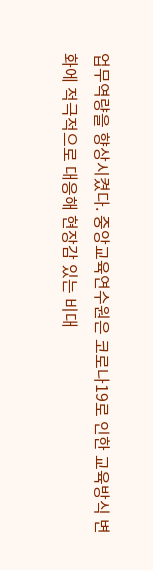업무역량을 향상시켰다. 중앙교육연수원은 코로나19로 인한 교육방식 변화에 적극적으로 대응해 현장감 있는 비대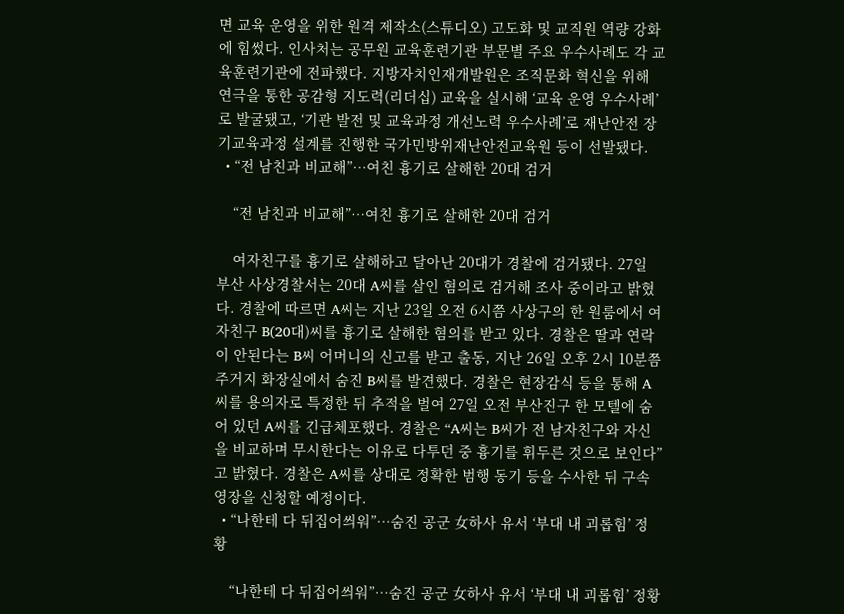면 교육 운영을 위한 원격 제작소(스튜디오) 고도화 및 교직원 역량 강화에 힘썼다. 인사처는 공무원 교육훈련기관 부문별 주요 우수사례도 각 교육훈련기관에 전파했다. 지방자치인재개발원은 조직문화 혁신을 위해 연극을 통한 공감형 지도력(리더십) 교육을 실시해 ‘교육 운영 우수사례’로 발굴됐고, ‘기관 발전 및 교육과정 개선노력 우수사례’로 재난안전 장기교육과정 설계를 진행한 국가민방위재난안전교육원 등이 선발됐다.
  • “전 남친과 비교해”…여친 흉기로 살해한 20대 검거

    “전 남친과 비교해”…여친 흉기로 살해한 20대 검거

    여자친구를 흉기로 살해하고 달아난 20대가 경찰에 검거됐다. 27일 부산 사상경찰서는 20대 A씨를 살인 혐의로 검거해 조사 중이라고 밝혔다. 경찰에 따르면 A씨는 지난 23일 오전 6시쯤 사상구의 한 원룸에서 여자친구 B(20대)씨를 흉기로 살해한 혐의를 받고 있다. 경찰은 딸과 연락이 안된다는 B씨 어머니의 신고를 받고 출동, 지난 26일 오후 2시 10분쯤 주거지 화장실에서 숨진 B씨를 발견했다. 경찰은 현장감식 등을 통해 A씨를 용의자로 특정한 뒤 추적을 벌여 27일 오전 부산진구 한 모텔에 숨어 있던 A씨를 긴급체포했다. 경찰은 “A씨는 B씨가 전 남자친구와 자신을 비교하며 무시한다는 이유로 다투던 중 흉기를 휘두른 것으로 보인다”고 밝혔다. 경찰은 A씨를 상대로 정확한 범행 동기 등을 수사한 뒤 구속영장을 신청할 예정이다.
  • “나한테 다 뒤집어씌워”…숨진 공군 女하사 유서 ‘부대 내 괴롭힘’ 정황

    “나한테 다 뒤집어씌워”…숨진 공군 女하사 유서 ‘부대 내 괴롭힘’ 정황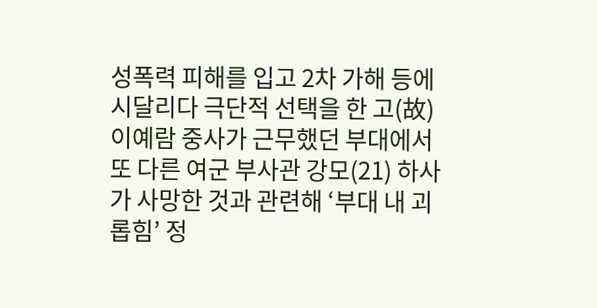성폭력 피해를 입고 2차 가해 등에 시달리다 극단적 선택을 한 고(故) 이예람 중사가 근무했던 부대에서 또 다른 여군 부사관 강모(21) 하사가 사망한 것과 관련해 ‘부대 내 괴롭힘’ 정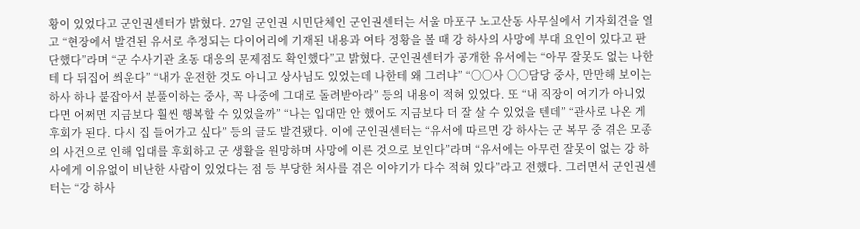황이 있었다고 군인권센터가 밝혔다. 27일 군인권 시민단체인 군인권센터는 서울 마포구 노고산동 사무실에서 기자회견을 열고 “현장에서 발견된 유서로 추정되는 다이어리에 기재된 내용과 여타 정황을 볼 때 강 하사의 사망에 부대 요인이 있다고 판단했다”라며 “군 수사기관 초동 대응의 문제점도 확인했다”고 밝혔다. 군인권센터가 공개한 유서에는 “아무 잘못도 없는 나한테 다 뒤집어 씌운다” “내가 운전한 것도 아니고 상사님도 있었는데 나한테 왜 그러냐” “○○사 ○○담당 중사, 만만해 보이는 하사 하나 붙잡아서 분풀이하는 중사, 꼭 나중에 그대로 돌려받아라” 등의 내용이 적혀 있었다. 또 “내 직장이 여기가 아니었다면 어쩌면 지금보다 훨씬 행복할 수 있었을까” “나는 입대만 안 했어도 지금보다 더 잘 살 수 있었을 텐데” “관사로 나온 게 후회가 된다. 다시 집 들어가고 싶다” 등의 글도 발견됐다. 이에 군인권센터는 “유서에 따르면 강 하사는 군 복무 중 겪은 모종의 사건으로 인해 입대를 후회하고 군 생활을 원망하며 사망에 이른 것으로 보인다”라며 “유서에는 아무런 잘못이 없는 강 하사에게 이유없이 비난한 사람이 있었다는 점 등 부당한 처사를 겪은 이야기가 다수 적혀 있다”라고 전했다. 그러면서 군인권센터는 “강 하사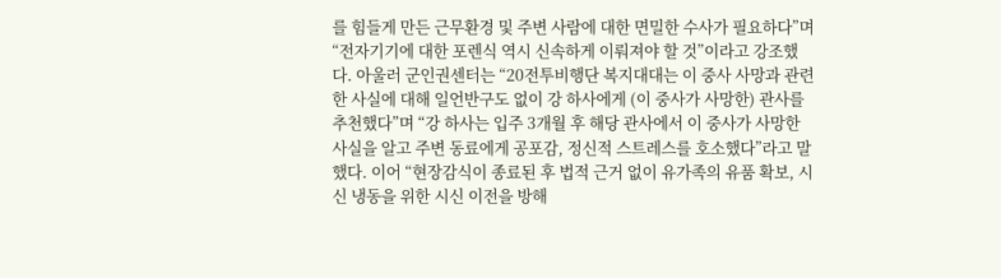를 힘들게 만든 근무환경 및 주변 사람에 대한 면밀한 수사가 필요하다”며 “전자기기에 대한 포렌식 역시 신속하게 이뤄져야 할 것”이라고 강조했다. 아울러 군인권센터는 “20전투비행단 복지대대는 이 중사 사망과 관련한 사실에 대해 일언반구도 없이 강 하사에게 (이 중사가 사망한) 관사를 추천했다”며 “강 하사는 입주 3개월 후 해당 관사에서 이 중사가 사망한 사실을 알고 주변 동료에게 공포감, 정신적 스트레스를 호소했다”라고 말했다. 이어 “현장감식이 종료된 후 법적 근거 없이 유가족의 유품 확보, 시신 냉동을 위한 시신 이전을 방해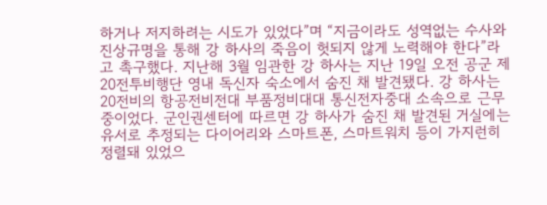하거나 저지하려는 시도가 있었다”며 “지금이라도 성역없는 수사와 진상규명을 통해 강 하사의 죽음이 헛되지 않게 노력해야 한다”라고 촉구했다. 지난해 3월 임관한 강 하사는 지난 19일 오전 공군 제20전투비행단 영내 독신자 숙소에서 숨진 채 발견됐다. 강 하사는 20전비의 항공전비전대 부품정비대대 통신전자중대 소속으로 근무 중이었다. 군인권센터에 따르면 강 하사가 숨진 채 발견된 거실에는 유서로 추정되는 다이어리와 스마트폰, 스마트워치 등이 가지런히 정렬돼 있었으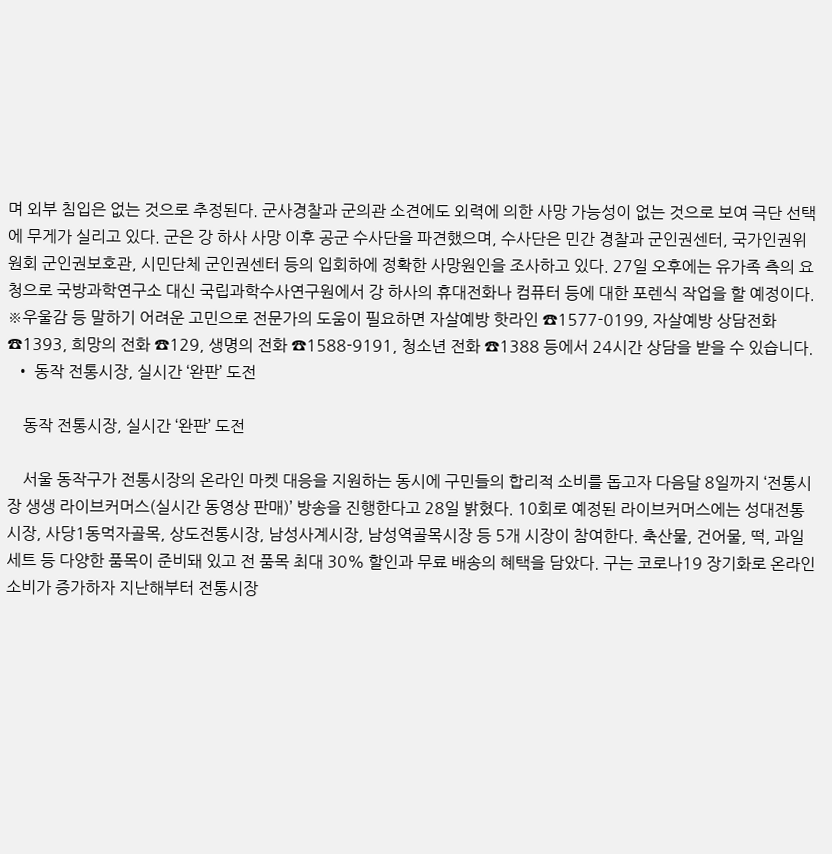며 외부 침입은 없는 것으로 추정된다. 군사경찰과 군의관 소견에도 외력에 의한 사망 가능성이 없는 것으로 보여 극단 선택에 무게가 실리고 있다. 군은 강 하사 사망 이후 공군 수사단을 파견했으며, 수사단은 민간 경찰과 군인권센터, 국가인권위원회 군인권보호관, 시민단체 군인권센터 등의 입회하에 정확한 사망원인을 조사하고 있다. 27일 오후에는 유가족 측의 요청으로 국방과학연구소 대신 국립과학수사연구원에서 강 하사의 휴대전화나 컴퓨터 등에 대한 포렌식 작업을 할 예정이다. ※우울감 등 말하기 어려운 고민으로 전문가의 도움이 필요하면 자살예방 핫라인 ☎1577-0199, 자살예방 상담전화 ☎1393, 희망의 전화 ☎129, 생명의 전화 ☎1588-9191, 청소년 전화 ☎1388 등에서 24시간 상담을 받을 수 있습니다.
  • 동작 전통시장, 실시간 ‘완판’ 도전

    동작 전통시장, 실시간 ‘완판’ 도전

    서울 동작구가 전통시장의 온라인 마켓 대응을 지원하는 동시에 구민들의 합리적 소비를 돕고자 다음달 8일까지 ‘전통시장 생생 라이브커머스(실시간 동영상 판매)’ 방송을 진행한다고 28일 밝혔다. 10회로 예정된 라이브커머스에는 성대전통시장, 사당1동먹자골목, 상도전통시장, 남성사계시장, 남성역골목시장 등 5개 시장이 참여한다. 축산물, 건어물, 떡, 과일 세트 등 다양한 품목이 준비돼 있고 전 품목 최대 30% 할인과 무료 배송의 혜택을 담았다. 구는 코로나19 장기화로 온라인 소비가 증가하자 지난해부터 전통시장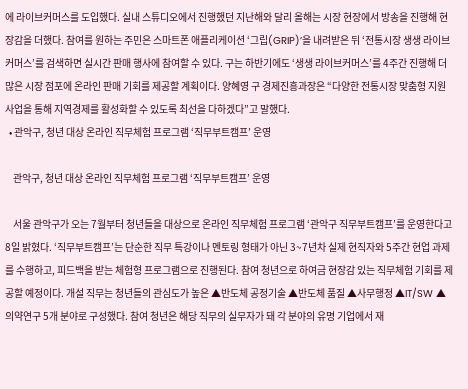에 라이브커머스를 도입했다. 실내 스튜디오에서 진행했던 지난해와 달리 올해는 시장 현장에서 방송을 진행해 현장감을 더했다. 참여를 원하는 주민은 스마트폰 애플리케이션 ‘그립(GRIP)’을 내려받은 뒤 ‘전통시장 생생 라이브커머스’를 검색하면 실시간 판매 행사에 참여할 수 있다. 구는 하반기에도 ‘생생 라이브커머스’를 4주간 진행해 더 많은 시장 점포에 온라인 판매 기회를 제공할 계획이다. 양혜영 구 경제진흥과장은 “다양한 전통시장 맞춤형 지원사업을 통해 지역경제를 활성화할 수 있도록 최선을 다하겠다”고 말했다.
  • 관악구, 청년 대상 온라인 직무체험 프로그램 ‘직무부트캠프’ 운영

    관악구, 청년 대상 온라인 직무체험 프로그램 ‘직무부트캠프’ 운영

    서울 관악구가 오는 7월부터 청년들을 대상으로 온라인 직무체험 프로그램 ‘관악구 직무부트캠프’를 운영한다고 8일 밝혔다. ‘직무부트캠프’는 단순한 직무 특강이나 멘토링 형태가 아닌 3~7년차 실제 현직자와 5주간 현업 과제를 수행하고, 피드백을 받는 체험형 프로그램으로 진행된다. 참여 청년으로 하여금 현장감 있는 직무체험 기회를 제공할 예정이다. 개설 직무는 청년들의 관심도가 높은 ▲반도체 공정기술 ▲반도체 품질 ▲사무행정 ▲IT/SW ▲의약연구 5개 분야로 구성했다. 참여 청년은 해당 직무의 실무자가 돼 각 분야의 유명 기업에서 재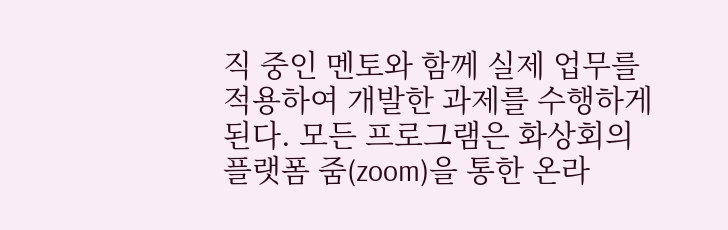직 중인 멘토와 함께 실제 업무를 적용하여 개발한 과제를 수행하게 된다. 모든 프로그램은 화상회의 플랫폼 줌(zoom)을 통한 온라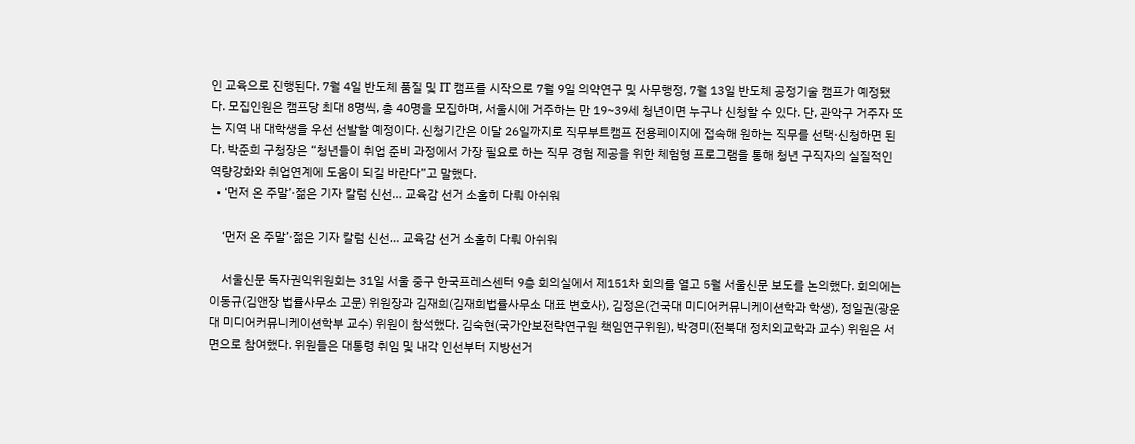인 교육으로 진행된다. 7월 4일 반도체 품질 및 IT 캠프를 시작으로 7월 9일 의약연구 및 사무행정, 7월 13일 반도체 공정기술 캠프가 예정됐다. 모집인원은 캠프당 최대 8명씩, 총 40명을 모집하며, 서울시에 거주하는 만 19~39세 청년이면 누구나 신청할 수 있다. 단, 관악구 거주자 또는 지역 내 대학생을 우선 선발할 예정이다. 신청기간은 이달 26일까지로 직무부트캠프 전용페이지에 접속해 원하는 직무를 선택·신청하면 된다. 박준희 구청장은 “청년들이 취업 준비 과정에서 가장 필요로 하는 직무 경험 제공을 위한 체험형 프로그램을 통해 청년 구직자의 실질적인 역량강화와 취업연계에 도움이 되길 바란다”고 말했다.
  • ‘먼저 온 주말’·젊은 기자 칼럼 신선… 교육감 선거 소홀히 다뤄 아쉬워

    ‘먼저 온 주말’·젊은 기자 칼럼 신선… 교육감 선거 소홀히 다뤄 아쉬워

    서울신문 독자권익위원회는 31일 서울 중구 한국프레스센터 9층 회의실에서 제151차 회의를 열고 5월 서울신문 보도를 논의했다. 회의에는 이동규(김앤장 법률사무소 고문) 위원장과 김재희(김재희법률사무소 대표 변호사), 김정은(건국대 미디어커뮤니케이션학과 학생), 정일권(광운대 미디어커뮤니케이션학부 교수) 위원이 참석했다. 김숙현(국가안보전략연구원 책임연구위원), 박경미(전북대 정치외교학과 교수) 위원은 서면으로 참여했다. 위원들은 대통령 취임 및 내각 인선부터 지방선거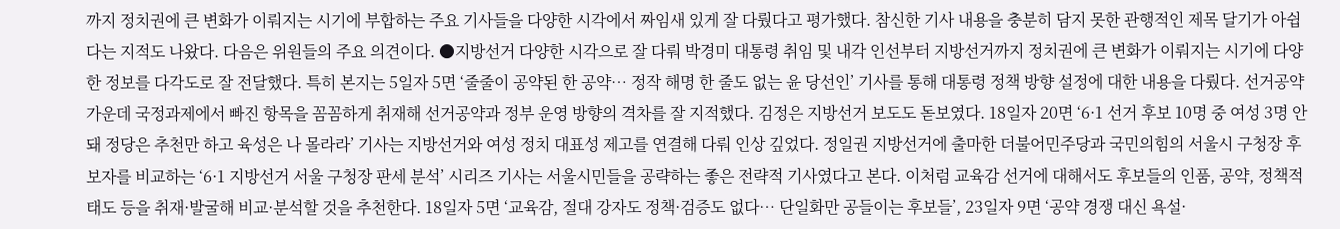까지 정치권에 큰 변화가 이뤄지는 시기에 부합하는 주요 기사들을 다양한 시각에서 짜임새 있게 잘 다뤘다고 평가했다. 참신한 기사 내용을 충분히 담지 못한 관행적인 제목 달기가 아쉽다는 지적도 나왔다. 다음은 위원들의 주요 의견이다. ●지방선거 다양한 시각으로 잘 다뤄 박경미 대통령 취임 및 내각 인선부터 지방선거까지 정치권에 큰 변화가 이뤄지는 시기에 다양한 정보를 다각도로 잘 전달했다. 특히 본지는 5일자 5면 ‘줄줄이 공약된 한 공약… 정작 해명 한 줄도 없는 윤 당선인’ 기사를 통해 대통령 정책 방향 설정에 대한 내용을 다뤘다. 선거공약 가운데 국정과제에서 빠진 항목을 꼼꼼하게 취재해 선거공약과 정부 운영 방향의 격차를 잘 지적했다. 김정은 지방선거 보도도 돋보였다. 18일자 20면 ‘6·1 선거 후보 10명 중 여성 3명 안 돼 정당은 추천만 하고 육성은 나 몰라라’ 기사는 지방선거와 여성 정치 대표성 제고를 연결해 다뤄 인상 깊었다. 정일권 지방선거에 출마한 더불어민주당과 국민의힘의 서울시 구청장 후보자를 비교하는 ‘6·1 지방선거 서울 구청장 판세 분석’ 시리즈 기사는 서울시민들을 공략하는 좋은 전략적 기사였다고 본다. 이처럼 교육감 선거에 대해서도 후보들의 인품, 공약, 정책적 태도 등을 취재·발굴해 비교·분석할 것을 추천한다. 18일자 5면 ‘교육감, 절대 강자도 정책·검증도 없다… 단일화만 공들이는 후보들’, 23일자 9면 ‘공약 경쟁 대신 욕설·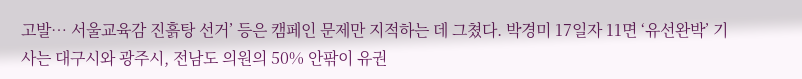고발… 서울교육감 진흙탕 선거’ 등은 캠페인 문제만 지적하는 데 그쳤다. 박경미 17일자 11면 ‘유선완박’ 기사는 대구시와 광주시, 전남도 의원의 50% 안팎이 유권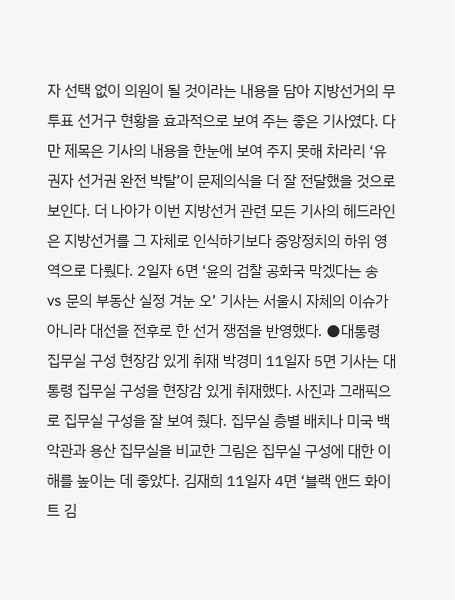자 선택 없이 의원이 될 것이라는 내용을 담아 지방선거의 무투표 선거구 현황을 효과적으로 보여 주는 좋은 기사였다. 다만 제목은 기사의 내용을 한눈에 보여 주지 못해 차라리 ‘유권자 선거권 완전 박탈’이 문제의식을 더 잘 전달했을 것으로 보인다. 더 나아가 이번 지방선거 관련 모든 기사의 헤드라인은 지방선거를 그 자체로 인식하기보다 중앙정치의 하위 영역으로 다뤘다. 2일자 6면 ‘윤의 검찰 공화국 막겠다는 송 vs 문의 부동산 실정 겨눈 오’ 기사는 서울시 자체의 이슈가 아니라 대선을 전후로 한 선거 쟁점을 반영했다. ●대통령 집무실 구성 현장감 있게 취재 박경미 11일자 5면 기사는 대통령 집무실 구성을 현장감 있게 취재했다. 사진과 그래픽으로 집무실 구성을 잘 보여 줬다. 집무실 층별 배치나 미국 백악관과 용산 집무실을 비교한 그림은 집무실 구성에 대한 이해를 높이는 데 좋았다. 김재희 11일자 4면 ‘블랙 앤드 화이트 김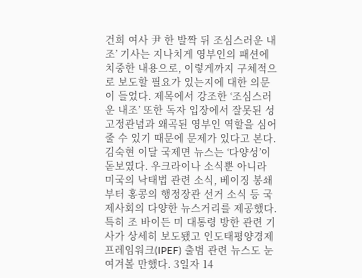건희 여사 尹 한 발짝 뒤 조심스러운 내조’ 기사는 지나치게 영부인의 패션에 치중한 내용으로, 이렇게까지 구체적으로 보도할 필요가 있는지에 대한 의문이 들었다. 제목에서 강조한 ‘조심스러운 내조’ 또한 독자 입장에서 잘못된 성 고정관념과 왜곡된 영부인 역할을 심어 줄 수 있기 때문에 문제가 있다고 본다. 김숙현 이달 국제면 뉴스는 ‘다양성’이 돋보였다. 우크라이나 소식뿐 아니라 미국의 낙태법 관련 소식, 베이징 봉쇄부터 홍콩의 행정장관 선거 소식 등 국제사회의 다양한 뉴스거리를 제공했다. 특히 조 바이든 미 대통령 방한 관련 기사가 상세히 보도됐고 인도태평양경제프레임워크(IPEF) 출범 관련 뉴스도 눈여겨볼 만했다. 3일자 14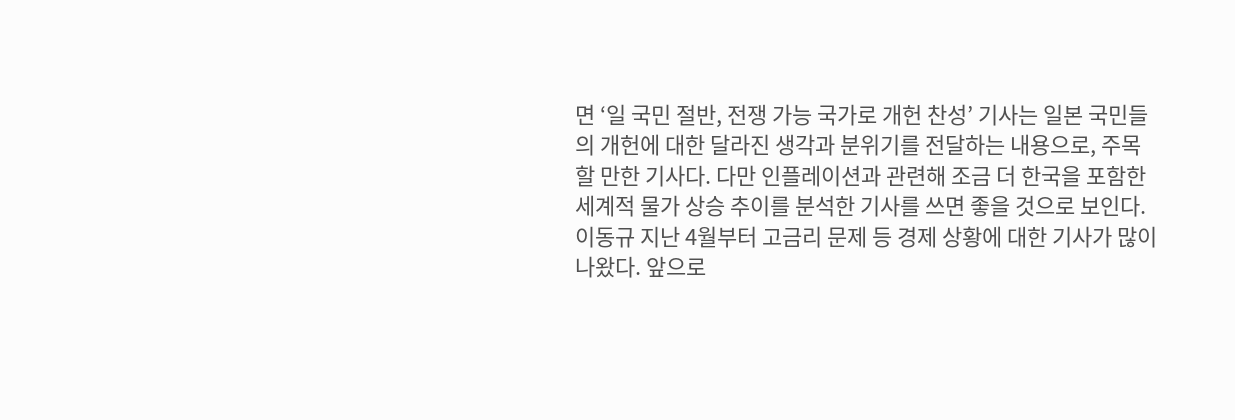면 ‘일 국민 절반, 전쟁 가능 국가로 개헌 찬성’ 기사는 일본 국민들의 개헌에 대한 달라진 생각과 분위기를 전달하는 내용으로, 주목할 만한 기사다. 다만 인플레이션과 관련해 조금 더 한국을 포함한 세계적 물가 상승 추이를 분석한 기사를 쓰면 좋을 것으로 보인다. 이동규 지난 4월부터 고금리 문제 등 경제 상황에 대한 기사가 많이 나왔다. 앞으로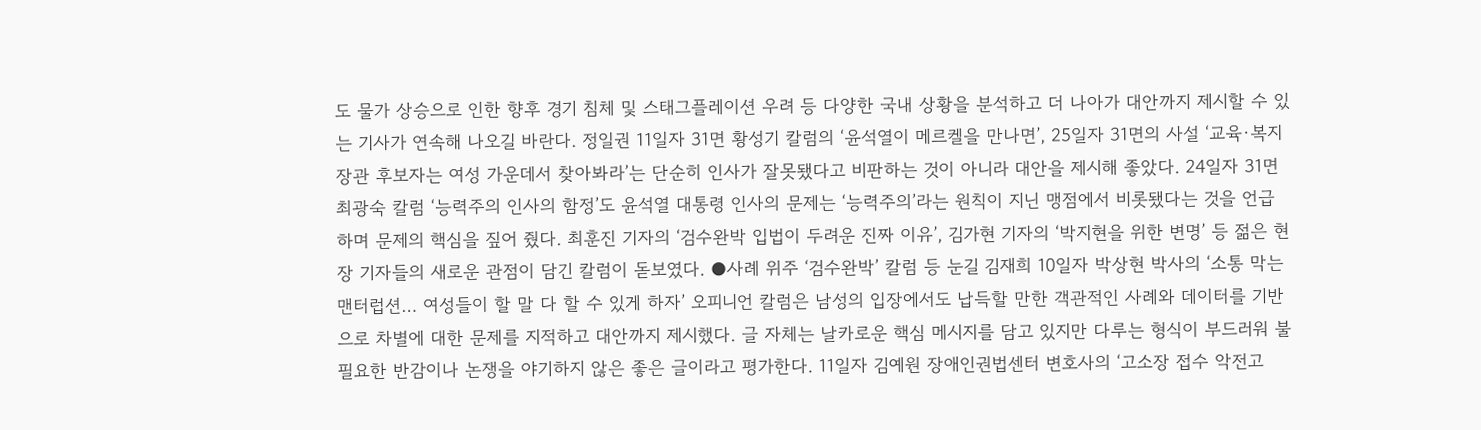도 물가 상승으로 인한 향후 경기 침체 및 스태그플레이션 우려 등 다양한 국내 상황을 분석하고 더 나아가 대안까지 제시할 수 있는 기사가 연속해 나오길 바란다. 정일권 11일자 31면 황성기 칼럼의 ‘윤석열이 메르켈을 만나면’, 25일자 31면의 사설 ‘교육·복지 장관 후보자는 여성 가운데서 찾아봐라’는 단순히 인사가 잘못됐다고 비판하는 것이 아니라 대안을 제시해 좋았다. 24일자 31면 최광숙 칼럼 ‘능력주의 인사의 함정’도 윤석열 대통령 인사의 문제는 ‘능력주의’라는 원칙이 지닌 맹점에서 비롯됐다는 것을 언급하며 문제의 핵심을 짚어 줬다. 최훈진 기자의 ‘검수완박 입법이 두려운 진짜 이유’, 김가현 기자의 ‘박지현을 위한 변명’ 등 젊은 현장 기자들의 새로운 관점이 담긴 칼럼이 돋보였다. ●사례 위주 ‘검수완박’ 칼럼 등 눈길 김재희 10일자 박상현 박사의 ‘소통 막는 맨터럽션… 여성들이 할 말 다 할 수 있게 하자’ 오피니언 칼럼은 남성의 입장에서도 납득할 만한 객관적인 사례와 데이터를 기반으로 차별에 대한 문제를 지적하고 대안까지 제시했다. 글 자체는 날카로운 핵심 메시지를 담고 있지만 다루는 형식이 부드러워 불필요한 반감이나 논쟁을 야기하지 않은 좋은 글이라고 평가한다. 11일자 김예원 장애인권법센터 변호사의 ‘고소장 접수 악전고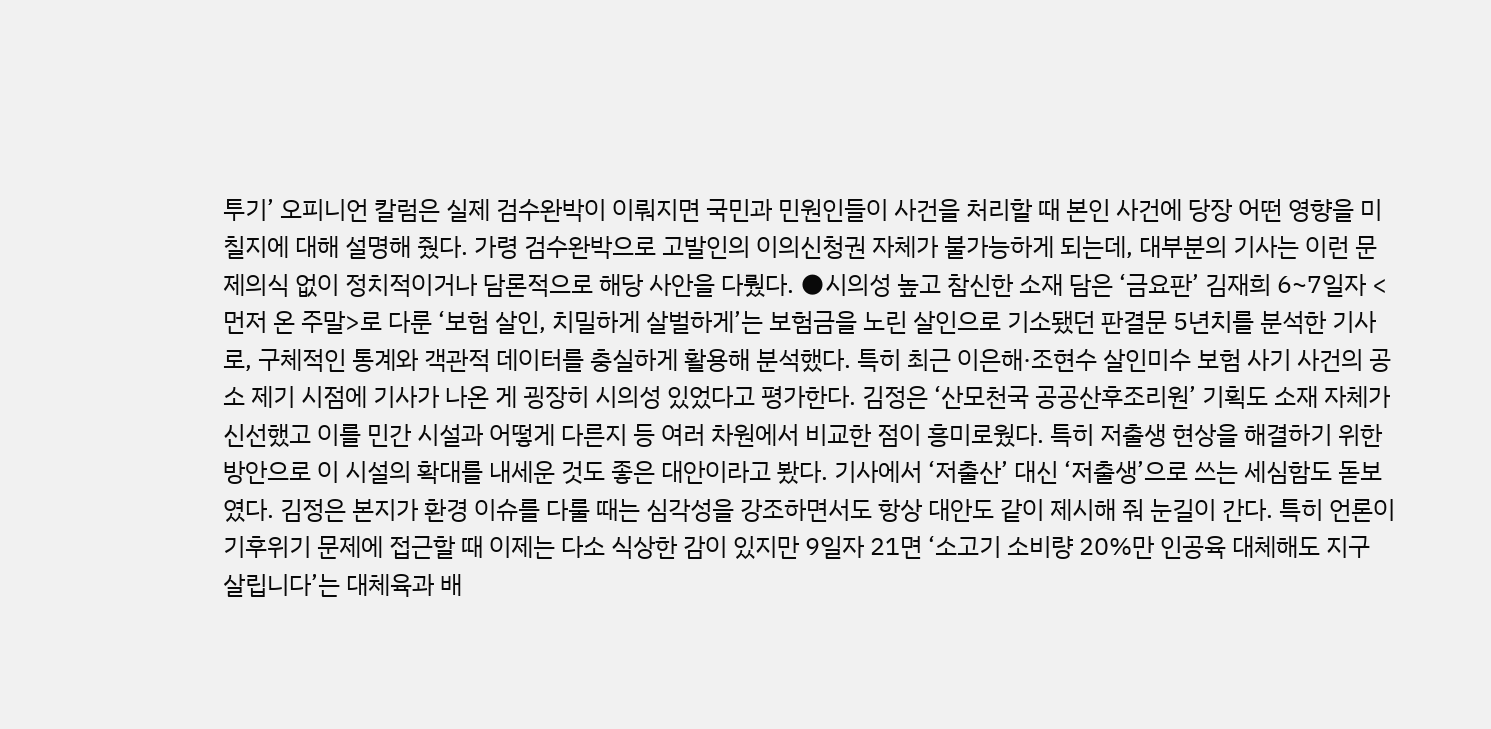투기’ 오피니언 칼럼은 실제 검수완박이 이뤄지면 국민과 민원인들이 사건을 처리할 때 본인 사건에 당장 어떤 영향을 미칠지에 대해 설명해 줬다. 가령 검수완박으로 고발인의 이의신청권 자체가 불가능하게 되는데, 대부분의 기사는 이런 문제의식 없이 정치적이거나 담론적으로 해당 사안을 다뤘다. ●시의성 높고 참신한 소재 담은 ‘금요판’ 김재희 6~7일자 <먼저 온 주말>로 다룬 ‘보험 살인, 치밀하게 살벌하게’는 보험금을 노린 살인으로 기소됐던 판결문 5년치를 분석한 기사로, 구체적인 통계와 객관적 데이터를 충실하게 활용해 분석했다. 특히 최근 이은해·조현수 살인미수 보험 사기 사건의 공소 제기 시점에 기사가 나온 게 굉장히 시의성 있었다고 평가한다. 김정은 ‘산모천국 공공산후조리원’ 기획도 소재 자체가 신선했고 이를 민간 시설과 어떻게 다른지 등 여러 차원에서 비교한 점이 흥미로웠다. 특히 저출생 현상을 해결하기 위한 방안으로 이 시설의 확대를 내세운 것도 좋은 대안이라고 봤다. 기사에서 ‘저출산’ 대신 ‘저출생’으로 쓰는 세심함도 돋보였다. 김정은 본지가 환경 이슈를 다룰 때는 심각성을 강조하면서도 항상 대안도 같이 제시해 줘 눈길이 간다. 특히 언론이 기후위기 문제에 접근할 때 이제는 다소 식상한 감이 있지만 9일자 21면 ‘소고기 소비량 20%만 인공육 대체해도 지구 살립니다’는 대체육과 배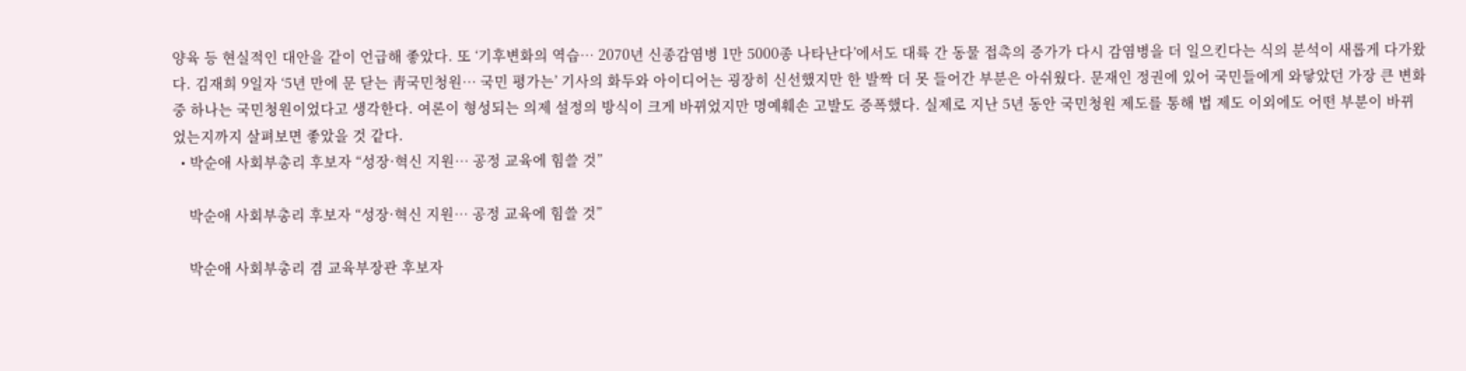양육 등 현실적인 대안을 같이 언급해 좋았다. 또 ‘기후변화의 역습… 2070년 신종감염병 1만 5000종 나타난다’에서도 대륙 간 동물 접촉의 증가가 다시 감염병을 더 일으킨다는 식의 분석이 새롭게 다가왔다. 김재희 9일자 ‘5년 만에 문 닫는 靑국민청원… 국민 평가는’ 기사의 화두와 아이디어는 굉장히 신선했지만 한 발짝 더 못 들어간 부분은 아쉬웠다. 문재인 정권에 있어 국민들에게 와닿았던 가장 큰 변화 중 하나는 국민청원이었다고 생각한다. 여론이 형성되는 의제 설정의 방식이 크게 바뀌었지만 명예훼손 고발도 증폭했다. 실제로 지난 5년 동안 국민청원 제도를 통해 법 제도 이외에도 어떤 부분이 바뀌었는지까지 살펴보면 좋았을 것 같다.
  • 박순애 사회부총리 후보자 “성장·혁신 지원… 공정 교육에 힘쓸 것”

    박순애 사회부총리 후보자 “성장·혁신 지원… 공정 교육에 힘쓸 것”

    박순애 사회부총리 겸 교육부장관 후보자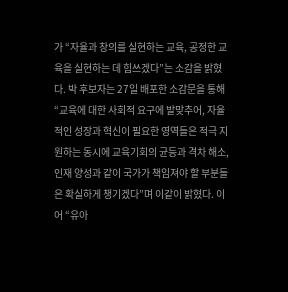가 “자율과 창의를 실현하는 교육, 공정한 교육을 실현하는 데 힘쓰겠다”는 소감을 밝혔다. 박 후보자는 27일 배포한 소감문을 통해 “교육에 대한 사회적 요구에 발맞추어, 자율적인 성장과 혁신이 필요한 영역들은 적극 지원하는 동시에 교육기회의 균등과 격차 해소, 인재 양성과 같이 국가가 책임져야 할 부분들은 확실하게 챙기겠다”며 이같이 밝혔다. 이어 “유아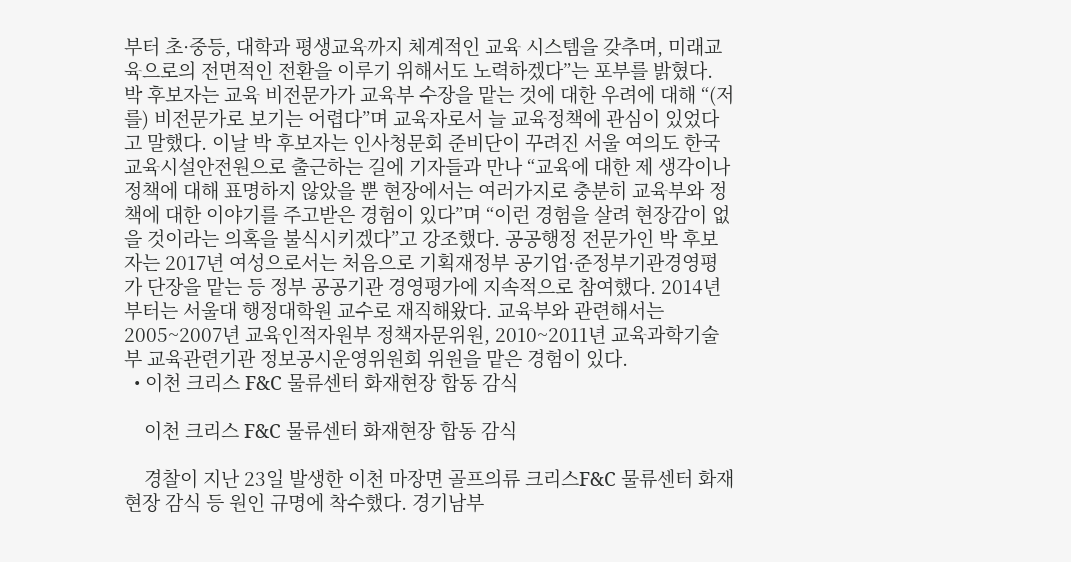부터 초·중등, 대학과 평생교육까지 체계적인 교육 시스템을 갖추며, 미래교육으로의 전면적인 전환을 이루기 위해서도 노력하겠다”는 포부를 밝혔다. 박 후보자는 교육 비전문가가 교육부 수장을 맡는 것에 대한 우려에 대해 “(저를) 비전문가로 보기는 어렵다”며 교육자로서 늘 교육정책에 관심이 있었다고 말했다. 이날 박 후보자는 인사청문회 준비단이 꾸려진 서울 여의도 한국교육시설안전원으로 출근하는 길에 기자들과 만나 “교육에 대한 제 생각이나 정책에 대해 표명하지 않았을 뿐 현장에서는 여러가지로 충분히 교육부와 정책에 대한 이야기를 주고받은 경험이 있다”며 “이런 경험을 살려 현장감이 없을 것이라는 의혹을 불식시키겠다”고 강조했다. 공공행정 전문가인 박 후보자는 2017년 여성으로서는 처음으로 기획재정부 공기업·준정부기관경영평가 단장을 맡는 등 정부 공공기관 경영평가에 지속적으로 참여했다. 2014년부터는 서울대 행정대학원 교수로 재직해왔다. 교육부와 관련해서는 2005~2007년 교육인적자원부 정책자문위원, 2010~2011년 교육과학기술부 교육관련기관 정보공시운영위원회 위원을 맡은 경험이 있다.
  • 이천 크리스 F&C 물류센터 화재현장 합동 감식

    이천 크리스 F&C 물류센터 화재현장 합동 감식

    경찰이 지난 23일 발생한 이천 마장면 골프의류 크리스F&C 물류센터 화재현장 감식 등 원인 규명에 착수했다. 경기남부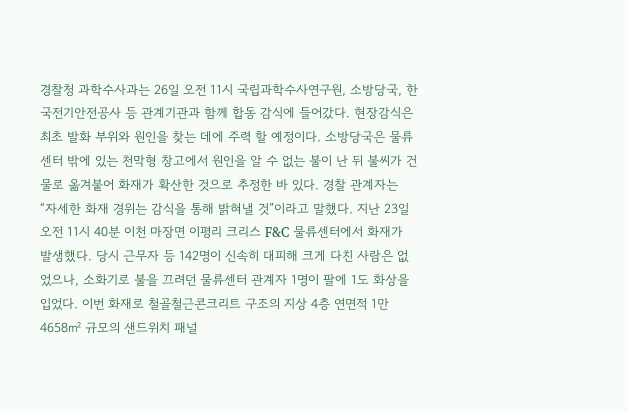경찰청 과학수사과는 26일 오전 11시 국립과학수사연구원, 소방당국, 한국전기안전공사 등 관계기관과 함께 합동 감식에 들어갔다. 현장감식은 최초 발화 부위와 원인을 찾는 데에 주력 할 예정이다. 소방당국은 물류센터 밖에 있는 천막형 창고에서 원인을 알 수 없는 불이 난 뒤 불씨가 건물로 옮겨붙어 화재가 확산한 것으로 추정한 바 있다. 경찰 관계자는 “자세한 화재 경위는 감식을 통해 밝혀낼 것”이라고 말했다. 지난 23일 오전 11시 40분 이천 마장면 이평리 크리스 F&C 물류센터에서 화재가 발생했다. 당시 근무자 등 142명이 신속히 대피해 크게 다친 사람은 없었으나, 소화기로 불을 끄려던 물류센터 관계자 1명이 팔에 1도 화상을 입었다. 이번 화재로 철골철근콘크리트 구조의 지상 4층 연면적 1만4658㎡ 규모의 샌드위치 패널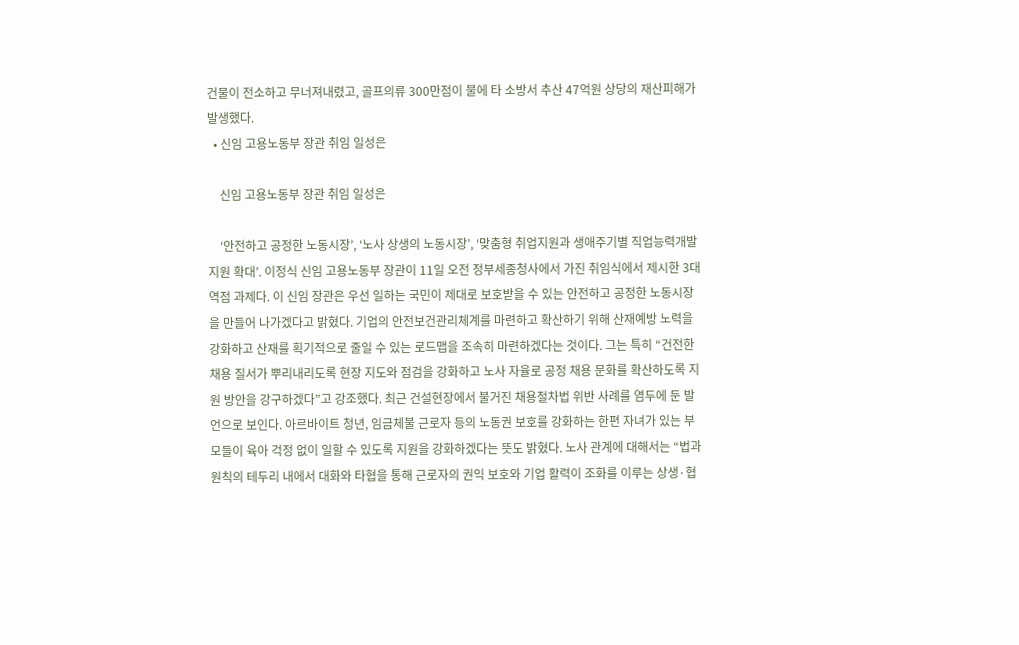건물이 전소하고 무너져내렸고, 골프의류 300만점이 불에 타 소방서 추산 47억원 상당의 재산피해가 발생했다.
  • 신임 고용노동부 장관 취임 일성은

    신임 고용노동부 장관 취임 일성은

    ‘안전하고 공정한 노동시장’, ‘노사 상생의 노동시장’, ‘맞춤형 취업지원과 생애주기별 직업능력개발 지원 확대’. 이정식 신임 고용노동부 장관이 11일 오전 정부세종청사에서 가진 취임식에서 제시한 3대 역점 과제다. 이 신임 장관은 우선 일하는 국민이 제대로 보호받을 수 있는 안전하고 공정한 노동시장을 만들어 나가겠다고 밝혔다. 기업의 안전보건관리체계를 마련하고 확산하기 위해 산재예방 노력을 강화하고 산재를 획기적으로 줄일 수 있는 로드맵을 조속히 마련하겠다는 것이다. 그는 특히 “건전한 채용 질서가 뿌리내리도록 현장 지도와 점검을 강화하고 노사 자율로 공정 채용 문화를 확산하도록 지원 방안을 강구하겠다”고 강조했다. 최근 건설현장에서 불거진 채용절차법 위반 사례를 염두에 둔 발언으로 보인다. 아르바이트 청년, 임금체불 근로자 등의 노동권 보호를 강화하는 한편 자녀가 있는 부모들이 육아 걱정 없이 일할 수 있도록 지원을 강화하겠다는 뜻도 밝혔다. 노사 관계에 대해서는 “법과 원칙의 테두리 내에서 대화와 타협을 통해 근로자의 권익 보호와 기업 활력이 조화를 이루는 상생·협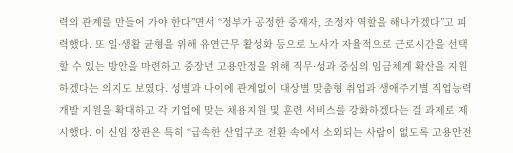력의 관계를 만들어 가야 한다”면서 “정부가 공정한 중재자, 조정자 역할을 해나가겠다”고 피력했다. 또 일·생활 균형을 위해 유연근무 활성화 등으로 노사가 자율적으로 근로시간을 선택할 수 있는 방안을 마련하고 중장년 고용안정을 위해 직무·성과 중심의 임금체계 확산을 지원하겠다는 의지도 보였다. 성별과 나이에 관계없이 대상별 맞춤형 취업과 생애주기별 직업능력개발 지원을 확대하고 각 기업에 맞는 채용지원 및 훈련 서비스를 강화하겠다는 걸 과제로 제시했다. 이 신임 장관은 특히 “급속한 산업구조 전환 속에서 소외되는 사람이 없도록 고용안전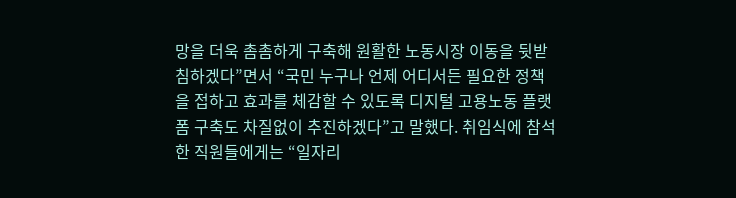망을 더욱 촘촘하게 구축해 원활한 노동시장 이동을 뒷받침하겠다”면서 “국민 누구나 언제 어디서든 필요한 정책을 접하고 효과를 체감할 수 있도록 디지털 고용노동 플랫폼 구축도 차질없이 추진하겠다”고 말했다. 취임식에 참석한 직원들에게는 “일자리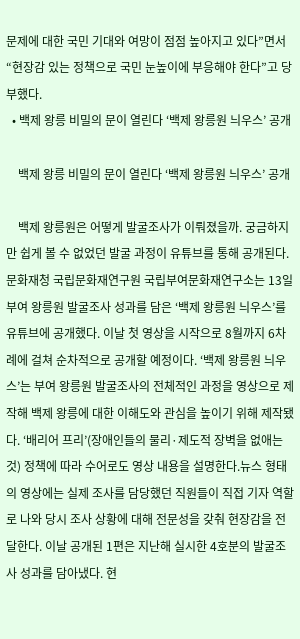문제에 대한 국민 기대와 여망이 점점 높아지고 있다”면서 “현장감 있는 정책으로 국민 눈높이에 부응해야 한다”고 당부했다.
  • 백제 왕릉 비밀의 문이 열린다 ‘백제 왕릉원 늬우스’ 공개

    백제 왕릉 비밀의 문이 열린다 ‘백제 왕릉원 늬우스’ 공개

    백제 왕릉원은 어떻게 발굴조사가 이뤄졌을까. 궁금하지만 쉽게 볼 수 없었던 발굴 과정이 유튜브를 통해 공개된다. 문화재청 국립문화재연구원 국립부여문화재연구소는 13일 부여 왕릉원 발굴조사 성과를 담은 ‘백제 왕릉원 늬우스’를 유튜브에 공개했다. 이날 첫 영상을 시작으로 8월까지 6차례에 걸쳐 순차적으로 공개할 예정이다. ‘백제 왕릉원 늬우스’는 부여 왕릉원 발굴조사의 전체적인 과정을 영상으로 제작해 백제 왕릉에 대한 이해도와 관심을 높이기 위해 제작됐다. ‘배리어 프리’(장애인들의 물리·제도적 장벽을 없애는 것) 정책에 따라 수어로도 영상 내용을 설명한다.뉴스 형태의 영상에는 실제 조사를 담당했던 직원들이 직접 기자 역할로 나와 당시 조사 상황에 대해 전문성을 갖춰 현장감을 전달한다. 이날 공개된 1편은 지난해 실시한 4호분의 발굴조사 성과를 담아냈다. 현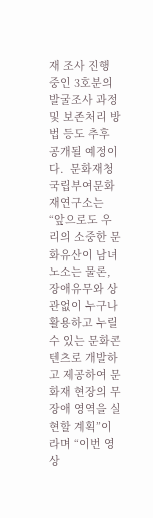재 조사 진행 중인 3호분의 발굴조사 과정 및 보존처리 방법 등도 추후 공개될 예정이다.  문화재청 국립부여문화재연구소는 “앞으로도 우리의 소중한 문화유산이 남녀노소는 물론, 장애유무와 상관없이 누구나 활용하고 누릴 수 있는 문화콘텐츠로 개발하고 제공하여 문화재 현장의 무장애 영역을 실현할 계획”이라며 “이번 영상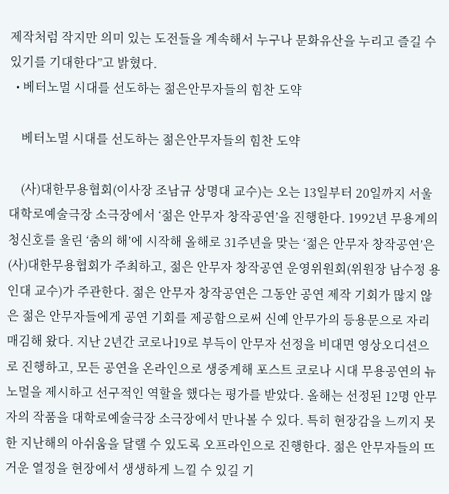제작처럼 작지만 의미 있는 도전들을 계속해서 누구나 문화유산을 누리고 즐길 수 있기를 기대한다”고 밝혔다.
  • 베터노멀 시대를 선도하는 젊은안무자들의 힘찬 도약

    베터노멀 시대를 선도하는 젊은안무자들의 힘찬 도약

    (사)대한무용협회(이사장 조남규 상명대 교수)는 오는 13일부터 20일까지 서울 대학로예술극장 소극장에서 ‘젊은 안무자 창작공연’을 진행한다. 1992년 무용계의 청신호를 울린 ‘춤의 해’에 시작해 올해로 31주년을 맞는 ‘젊은 안무자 창작공연’은 (사)대한무용협회가 주최하고, 젊은 안무자 창작공연 운영위원회(위원장 남수정 용인대 교수)가 주관한다. 젊은 안무자 창작공연은 그동안 공연 제작 기회가 많지 않은 젊은 안무자들에게 공연 기회를 제공함으로써 신예 안무가의 등용문으로 자리매김해 왔다. 지난 2년간 코로나19로 부득이 안무자 선정을 비대면 영상오디션으로 진행하고, 모든 공연을 온라인으로 생중계해 포스트 코로나 시대 무용공연의 뉴노멀을 제시하고 선구적인 역할을 했다는 평가를 받았다. 올해는 선정된 12명 안무자의 작품을 대학로예술극장 소극장에서 만나볼 수 있다. 특히 현장감을 느끼지 못한 지난해의 아쉬움을 달랠 수 있도록 오프라인으로 진행한다. 젊은 안무자들의 뜨거운 열정을 현장에서 생생하게 느낄 수 있길 기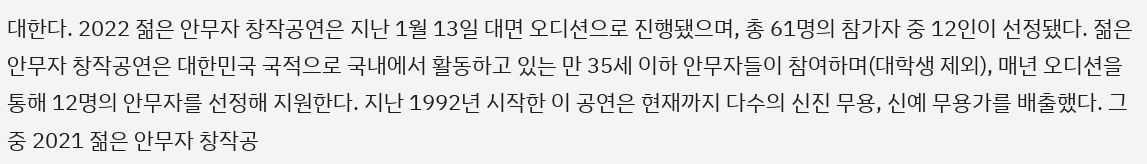대한다. 2022 젊은 안무자 창작공연은 지난 1월 13일 대면 오디션으로 진행됐으며, 총 61명의 참가자 중 12인이 선정됐다. 젊은 안무자 창작공연은 대한민국 국적으로 국내에서 활동하고 있는 만 35세 이하 안무자들이 참여하며(대학생 제외), 매년 오디션을 통해 12명의 안무자를 선정해 지원한다. 지난 1992년 시작한 이 공연은 현재까지 다수의 신진 무용, 신예 무용가를 배출했다. 그 중 2021 젊은 안무자 창작공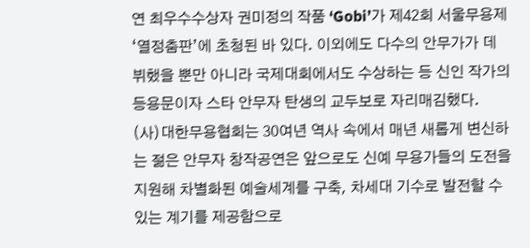연 최우수수상자 권미정의 작품 ‘Gobi’가 제42회 서울무용제 ‘열정춤판’에 초청된 바 있다. 이외에도 다수의 안무가가 데뷔했을 뿐만 아니라 국제대회에서도 수상하는 등 신인 작가의 등용문이자 스타 안무자 탄생의 교두보로 자리매김했다. (사)대한무용협회는 30여년 역사 속에서 매년 새롭게 변신하는 젊은 안무자 창작공연은 앞으로도 신예 무용가들의 도전을 지원해 차별화된 예술세계를 구축, 차세대 기수로 발전할 수 있는 계기를 제공함으로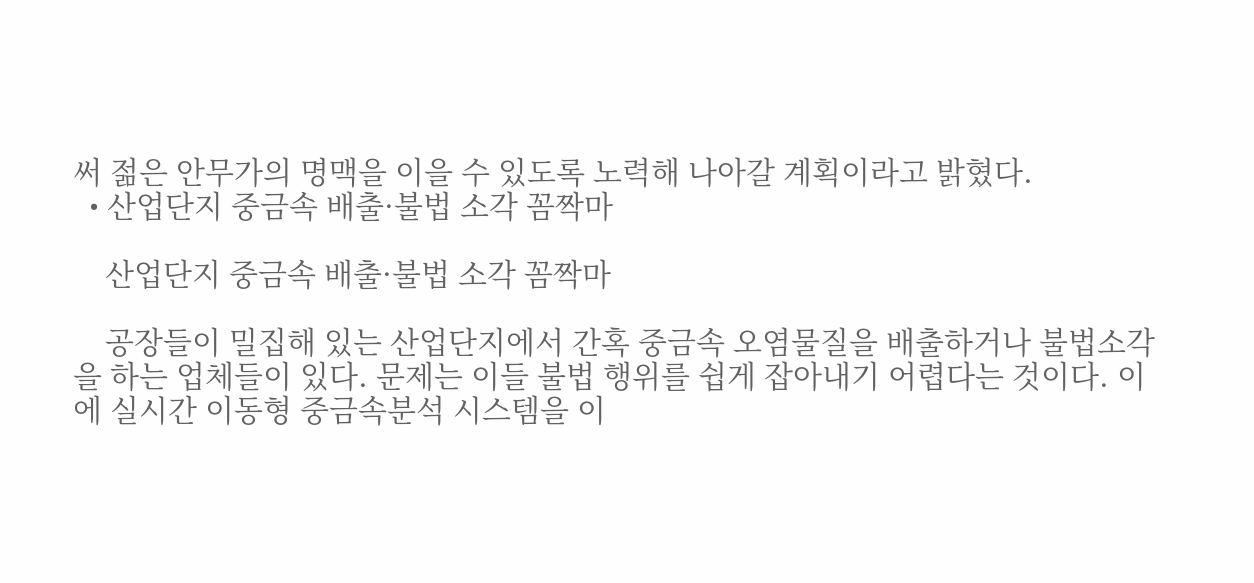써 젊은 안무가의 명맥을 이을 수 있도록 노력해 나아갈 계획이라고 밝혔다.
  • 산업단지 중금속 배출·불법 소각 꼼짝마

    산업단지 중금속 배출·불법 소각 꼼짝마

    공장들이 밀집해 있는 산업단지에서 간혹 중금속 오염물질을 배출하거나 불법소각을 하는 업체들이 있다. 문제는 이들 불법 행위를 쉽게 잡아내기 어렵다는 것이다. 이에 실시간 이동형 중금속분석 시스템을 이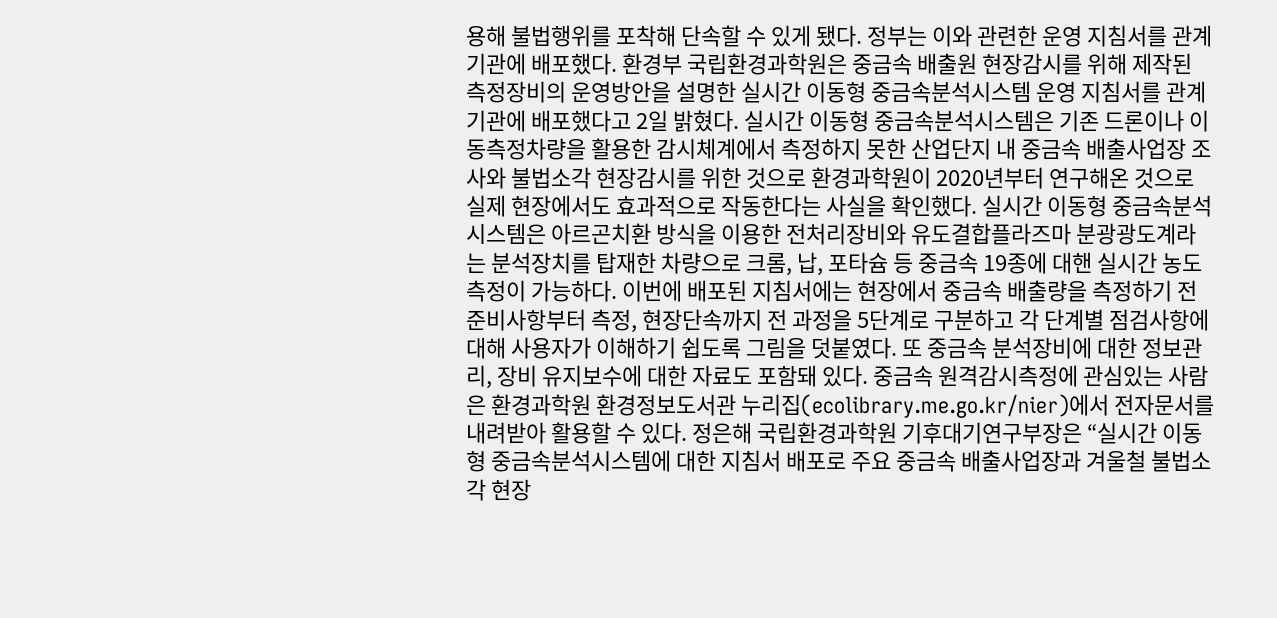용해 불법행위를 포착해 단속할 수 있게 됐다. 정부는 이와 관련한 운영 지침서를 관계 기관에 배포했다. 환경부 국립환경과학원은 중금속 배출원 현장감시를 위해 제작된 측정장비의 운영방안을 설명한 실시간 이동형 중금속분석시스템 운영 지침서를 관계기관에 배포했다고 2일 밝혔다. 실시간 이동형 중금속분석시스템은 기존 드론이나 이동측정차량을 활용한 감시체계에서 측정하지 못한 산업단지 내 중금속 배출사업장 조사와 불법소각 현장감시를 위한 것으로 환경과학원이 2020년부터 연구해온 것으로 실제 현장에서도 효과적으로 작동한다는 사실을 확인했다. 실시간 이동형 중금속분석시스템은 아르곤치환 방식을 이용한 전처리장비와 유도결합플라즈마 분광광도계라는 분석장치를 탑재한 차량으로 크롬, 납, 포타슘 등 중금속 19종에 대핸 실시간 농도 측정이 가능하다. 이번에 배포된 지침서에는 현장에서 중금속 배출량을 측정하기 전 준비사항부터 측정, 현장단속까지 전 과정을 5단계로 구분하고 각 단계별 점검사항에 대해 사용자가 이해하기 쉽도록 그림을 덧붙였다. 또 중금속 분석장비에 대한 정보관리, 장비 유지보수에 대한 자료도 포함돼 있다. 중금속 원격감시측정에 관심있는 사람은 환경과학원 환경정보도서관 누리집(ecolibrary.me.go.kr/nier)에서 전자문서를 내려받아 활용할 수 있다. 정은해 국립환경과학원 기후대기연구부장은 “실시간 이동형 중금속분석시스템에 대한 지침서 배포로 주요 중금속 배출사업장과 겨울철 불법소각 현장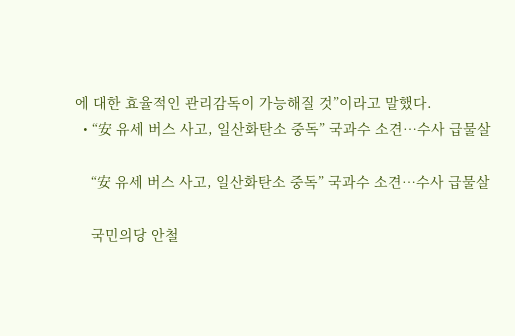에 대한 효율적인 관리감독이 가능해질 것”이라고 말했다.
  • “安 유세 버스 사고, 일산화탄소 중독” 국과수 소견…수사 급물살

    “安 유세 버스 사고, 일산화탄소 중독” 국과수 소견…수사 급물살

    국민의당 안철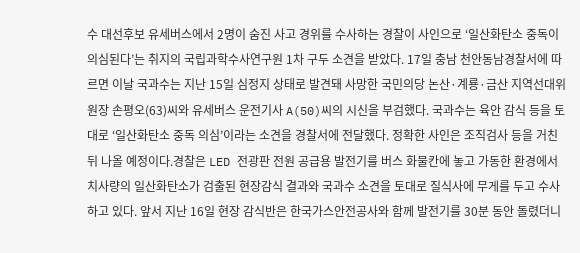수 대선후보 유세버스에서 2명이 숨진 사고 경위를 수사하는 경찰이 사인으로 ‘일산화탄소 중독이 의심된다’는 취지의 국립과학수사연구원 1차 구두 소견을 받았다. 17일 충남 천안동남경찰서에 따르면 이날 국과수는 지난 15일 심정지 상태로 발견돼 사망한 국민의당 논산·계룡·금산 지역선대위원장 손평오(63)씨와 유세버스 운전기사 A(50)씨의 시신을 부검했다. 국과수는 육안 감식 등을 토대로 ‘일산화탄소 중독 의심’이라는 소견을 경찰서에 전달했다. 정확한 사인은 조직검사 등을 거친 뒤 나올 예정이다.경찰은 LED 전광판 전원 공급용 발전기를 버스 화물칸에 놓고 가동한 환경에서 치사량의 일산화탄소가 검출된 현장감식 결과와 국과수 소견을 토대로 질식사에 무게를 두고 수사하고 있다. 앞서 지난 16일 현장 감식반은 한국가스안전공사와 함께 발전기를 30분 동안 돌렸더니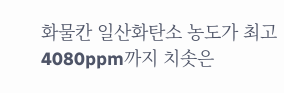화물칸 일산화탄소 농도가 최고 4080ppm까지 치솟은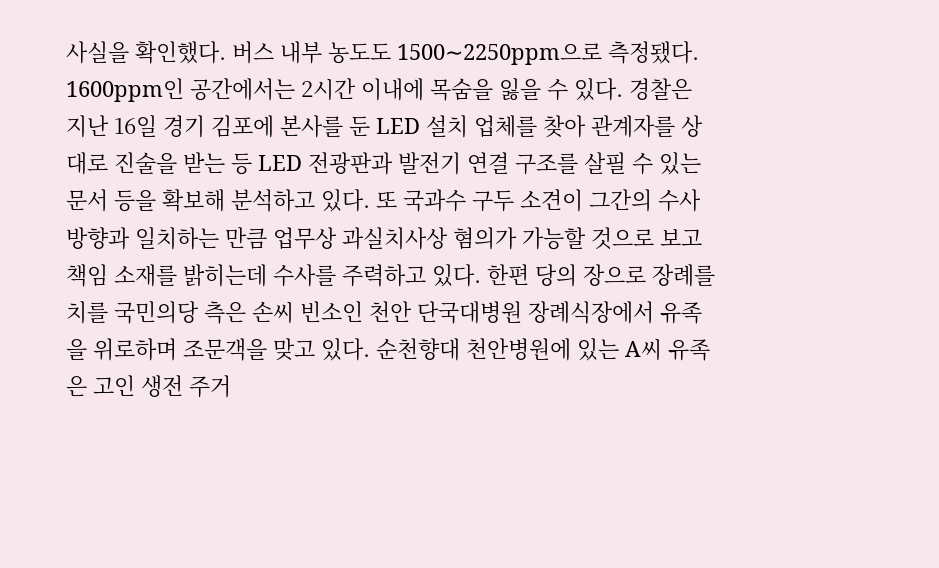사실을 확인했다. 버스 내부 농도도 1500∼2250ppm으로 측정됐다. 1600ppm인 공간에서는 2시간 이내에 목숨을 잃을 수 있다. 경찰은 지난 16일 경기 김포에 본사를 둔 LED 설치 업체를 찾아 관계자를 상대로 진술을 받는 등 LED 전광판과 발전기 연결 구조를 살필 수 있는 문서 등을 확보해 분석하고 있다. 또 국과수 구두 소견이 그간의 수사 방향과 일치하는 만큼 업무상 과실치사상 혐의가 가능할 것으로 보고 책임 소재를 밝히는데 수사를 주력하고 있다. 한편 당의 장으로 장례를 치를 국민의당 측은 손씨 빈소인 천안 단국대병원 장례식장에서 유족을 위로하며 조문객을 맞고 있다. 순천향대 천안병원에 있는 A씨 유족은 고인 생전 주거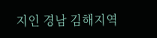지인 경남 김해지역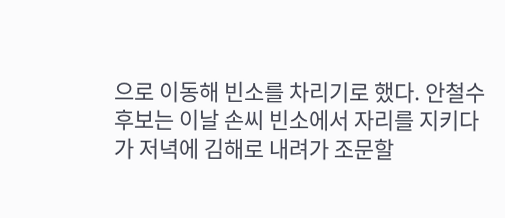으로 이동해 빈소를 차리기로 했다. 안철수 후보는 이날 손씨 빈소에서 자리를 지키다가 저녁에 김해로 내려가 조문할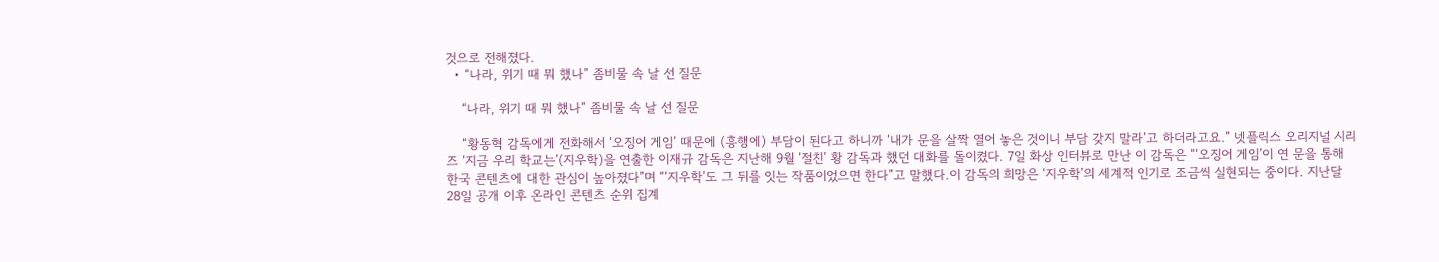것으로 전해졌다.
  • “나라, 위기 때 뭐 했나” 좀비물 속 날 선 질문

    “나라, 위기 때 뭐 했나” 좀비물 속 날 선 질문

    “황동혁 감독에게 전화해서 ‘오징어 게임’ 때문에 (흥행에) 부담이 된다고 하니까 ‘내가 문을 살짝 열어 놓은 것이니 부담 갖지 말라’고 하더라고요.” 넷플릭스 오리지널 시리즈 ‘지금 우리 학교는’(지우학)을 연출한 이재규 감독은 지난해 9월 ‘절친’ 황 감독과 했던 대화를 돌이켰다. 7일 화상 인터뷰로 만난 이 감독은 “‘오징어 게임’이 연 문을 통해 한국 콘텐츠에 대한 관심이 높아졌다”며 “‘지우학’도 그 뒤를 잇는 작품이었으면 한다”고 말했다.이 감독의 희망은 ‘지우학’의 세계적 인기로 조금씩 실현되는 중이다. 지난달 28일 공개 이후 온라인 콘텐츠 순위 집계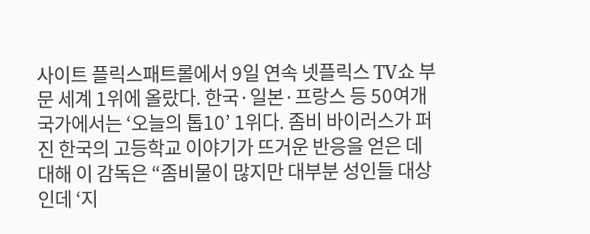사이트 플릭스패트롤에서 9일 연속 넷플릭스 TV쇼 부문 세계 1위에 올랐다. 한국·일본·프랑스 등 50여개 국가에서는 ‘오늘의 톱10’ 1위다. 좀비 바이러스가 퍼진 한국의 고등학교 이야기가 뜨거운 반응을 얻은 데 대해 이 감독은 “좀비물이 많지만 대부분 성인들 대상인데 ‘지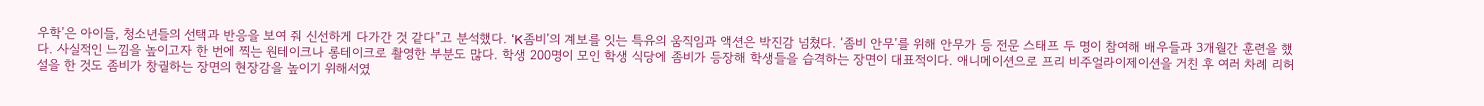우학’은 아이들, 청소년들의 선택과 반응을 보여 줘 신선하게 다가간 것 같다”고 분석했다. ‘K좀비’의 계보를 잇는 특유의 움직임과 액션은 박진감 넘쳤다. ‘좀비 안무’를 위해 안무가 등 전문 스태프 두 명이 참여해 배우들과 3개월간 훈련을 했다. 사실적인 느낌을 높이고자 한 번에 찍는 원테이크나 롱테이크로 촬영한 부분도 많다. 학생 200명이 모인 학생 식당에 좀비가 등장해 학생들을 습격하는 장면이 대표적이다. 애니메이션으로 프리 비주얼라이제이션을 거친 후 여러 차례 리허설을 한 것도 좀비가 창궐하는 장면의 현장감을 높이기 위해서였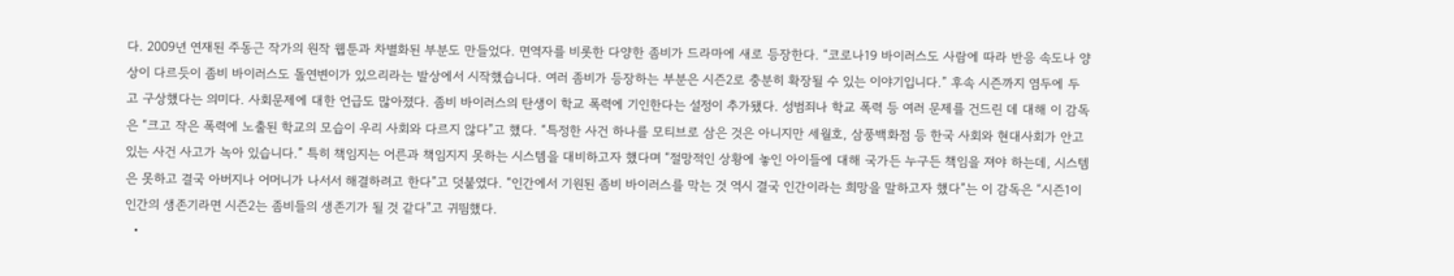다. 2009년 연재된 주동근 작가의 원작 웹툰과 차별화된 부분도 만들었다. 면역자를 비롯한 다양한 좀비가 드라마에 새로 등장한다. “코로나19 바이러스도 사람에 따라 반응 속도나 양상이 다르듯이 좀비 바이러스도 돌연변이가 있으리라는 발상에서 시작했습니다. 여러 좀비가 등장하는 부분은 시즌2로 충분히 확장될 수 있는 이야기입니다.” 후속 시즌까지 염두에 두고 구상했다는 의미다. 사회문제에 대한 언급도 많아졌다. 좀비 바이러스의 탄생이 학교 폭력에 기인한다는 설정이 추가됐다. 성범죄나 학교 폭력 등 여러 문제를 건드린 데 대해 이 감독은 “크고 작은 폭력에 노출된 학교의 모습이 우리 사회와 다르지 않다”고 했다. “특정한 사건 하나를 모티브로 삼은 것은 아니지만 세월호, 삼풍백화점 등 한국 사회와 현대사회가 안고 있는 사건 사고가 녹아 있습니다.” 특히 책임지는 어른과 책임지지 못하는 시스템을 대비하고자 했다며 “절망적인 상황에 놓인 아이들에 대해 국가든 누구든 책임을 져야 하는데, 시스템은 못하고 결국 아버지나 어머니가 나서서 해결하려고 한다”고 덧붙였다. “인간에서 기원된 좀비 바이러스를 막는 것 역시 결국 인간이라는 희망을 말하고자 했다”는 이 감독은 “시즌1이 인간의 생존기라면 시즌2는 좀비들의 생존기가 될 것 같다”고 귀띔했다.
  •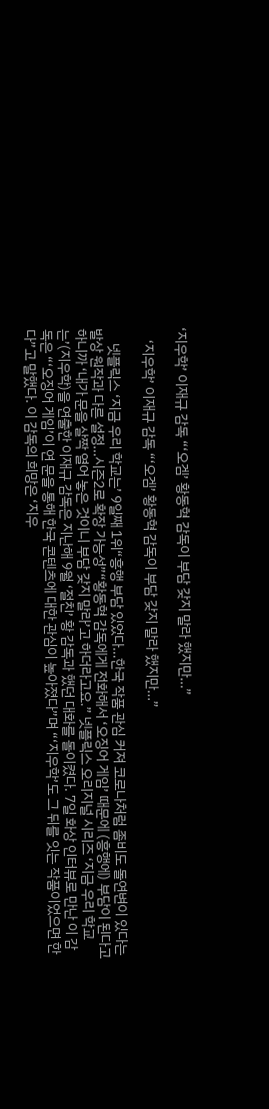‘지우학’ 이재규 감독 “‘오겜’ 황동혁 감독이 부담 갖지 말라 했지만…”

    ‘지우학’ 이재규 감독 “‘오겜’ 황동혁 감독이 부담 갖지 말라 했지만…”

     넷플릭스 ‘지금 우리 학교는’ 9일째 1위“흥행 부담 있었다…한국 작품 관심 커져 코로나처럼 좀비도 돌연변이 있다는 발상 원작과 다른 설정…시즌2로 확장 가능성”“황동혁 감독에게 전화해서 ‘오징어 게임’ 때문에 (흥행에) 부담이 된다고 하니까 ‘내가 문을 살짝 열어 놓은 것이니 부담 갖지 말라’고 하더라고요.” 넷플릭스 오리지널 시리즈 ‘지금 우리 학교는’(지우학)을 연출한 이재규 감독은 지난해 9월 ‘절친’ 황 감독과 했던 대화를 돌이켰다. 7일 화상 인터뷰로 만난 이 감독은 “‘오징어 게임’이 연 문을 통해 한국 콘텐츠에 대한 관심이 높아졌다”며 “‘지우학’도 그 뒤를 잇는 작품이었으면 한다”고 말했다. 이 감독의 희망은 ‘지우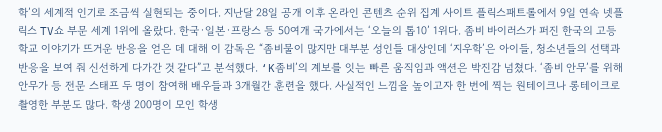학’의 세계적 인기로 조금씩 실현되는 중이다. 지난달 28일 공개 이후 온라인 콘텐츠 순위 집계 사이트 플릭스패트롤에서 9일 연속 넷플릭스 TV쇼 부문 세계 1위에 올랐다. 한국·일본·프랑스 등 50여개 국가에서는 ‘오늘의 톱10’ 1위다. 좀비 바이러스가 퍼진 한국의 고등학교 이야기가 뜨거운 반응을 얻은 데 대해 이 감독은 “좀비물이 많지만 대부분 성인들 대상인데 ‘지우학’은 아이들, 청소년들의 선택과 반응을 보여 줘 신선하게 다가간 것 같다”고 분석했다. ‘K좀비’의 계보를 잇는 빠른 움직임과 액션은 박진감 넘쳤다. ‘좀비 안무’를 위해 안무가 등 전문 스태프 두 명이 참여해 배우들과 3개월간 훈련을 했다. 사실적인 느낌을 높이고자 한 번에 찍는 원테이크나 롱테이크로 촬영한 부분도 많다. 학생 200명이 모인 학생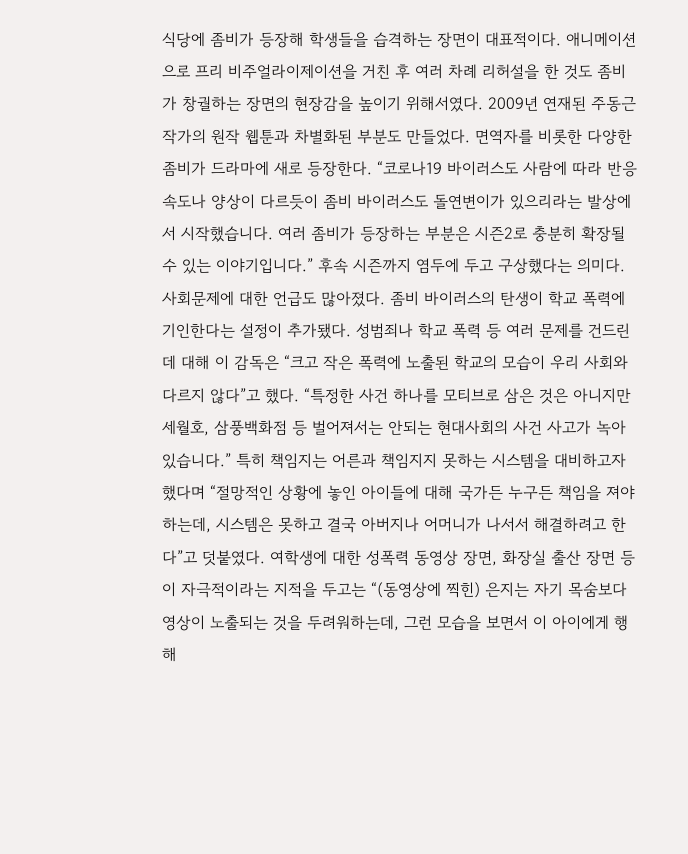식당에 좀비가 등장해 학생들을 습격하는 장면이 대표적이다. 애니메이션으로 프리 비주얼라이제이션을 거친 후 여러 차례 리허설을 한 것도 좀비가 창궐하는 장면의 현장감을 높이기 위해서였다. 2009년 연재된 주동근 작가의 원작 웹툰과 차별화된 부분도 만들었다. 면역자를 비롯한 다양한 좀비가 드라마에 새로 등장한다. “코로나19 바이러스도 사람에 따라 반응 속도나 양상이 다르듯이 좀비 바이러스도 돌연변이가 있으리라는 발상에서 시작했습니다. 여러 좀비가 등장하는 부분은 시즌2로 충분히 확장될 수 있는 이야기입니다.” 후속 시즌까지 염두에 두고 구상했다는 의미다. 사회문제에 대한 언급도 많아졌다. 좀비 바이러스의 탄생이 학교 폭력에 기인한다는 설정이 추가됐다. 성범죄나 학교 폭력 등 여러 문제를 건드린 데 대해 이 감독은 “크고 작은 폭력에 노출된 학교의 모습이 우리 사회와 다르지 않다”고 했다. “특정한 사건 하나를 모티브로 삼은 것은 아니지만 세월호, 삼풍백화점 등 벌어져서는 안되는 현대사회의 사건 사고가 녹아 있습니다.” 특히 책임지는 어른과 책임지지 못하는 시스템을 대비하고자 했다며 “절망적인 상황에 놓인 아이들에 대해 국가든 누구든 책임을 져야 하는데, 시스템은 못하고 결국 아버지나 어머니가 나서서 해결하려고 한다”고 덧붙였다. 여학생에 대한 성폭력 동영상 장면, 화장실 출산 장면 등이 자극적이라는 지적을 두고는 “(동영상에 찍힌) 은지는 자기 목숨보다 영상이 노출되는 것을 두려워하는데, 그런 모습을 보면서 이 아이에게 행해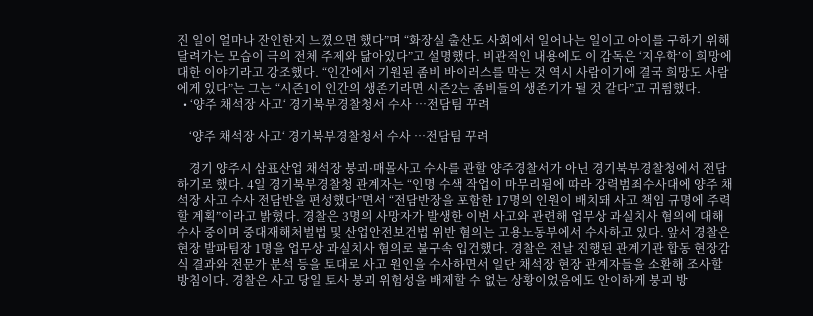진 일이 얼마나 잔인한지 느꼈으면 했다”며 “화장실 출산도 사회에서 일어나는 일이고 아이를 구하기 위해 달려가는 모습이 극의 전체 주제와 닮아있다”고 설명했다. 비관적인 내용에도 이 감독은 ‘지우학’이 희망에 대한 이야기라고 강조했다. “인간에서 기원된 좀비 바이러스를 막는 것 역시 사람이기에 결국 희망도 사람에게 있다”는 그는 “시즌1이 인간의 생존기라면 시즌2는 좀비들의 생존기가 될 것 같다”고 귀띔했다.
  • ‘양주 채석장 사고‘ 경기북부경찰청서 수사 …전담팀 꾸려

    ‘양주 채석장 사고‘ 경기북부경찰청서 수사 …전담팀 꾸려

    경기 양주시 삼표산업 채석장 붕괴·매몰사고 수사를 관할 양주경찰서가 아닌 경기북부경찰청에서 전담하기로 했다. 4일 경기북부경찰청 관계자는 “인명 수색 작업이 마무리됨에 따라 강력범죄수사대에 양주 채석장 사고 수사 전담반을 편성했다”면서 “전담반장을 포함한 17명의 인원이 배치돼 사고 책임 규명에 주력할 계획”이라고 밝혔다. 경찰은 3명의 사망자가 발생한 이번 사고와 관련해 업무상 과실치사 혐의에 대해 수사 중이며 중대재해처벌법 및 산업안전보건법 위반 혐의는 고용노동부에서 수사하고 있다. 앞서 경찰은 현장 발파팀장 1명을 업무상 과실치사 혐의로 불구속 입건했다. 경찰은 전날 진행된 관계기관 합동 현장감식 결과와 전문가 분석 등을 토대로 사고 원인을 수사하면서 일단 채석장 현장 관계자들을 소환해 조사할 방침이다. 경찰은 사고 당일 토사 붕괴 위험성을 배제할 수 없는 상황이었음에도 안이하게 붕괴 방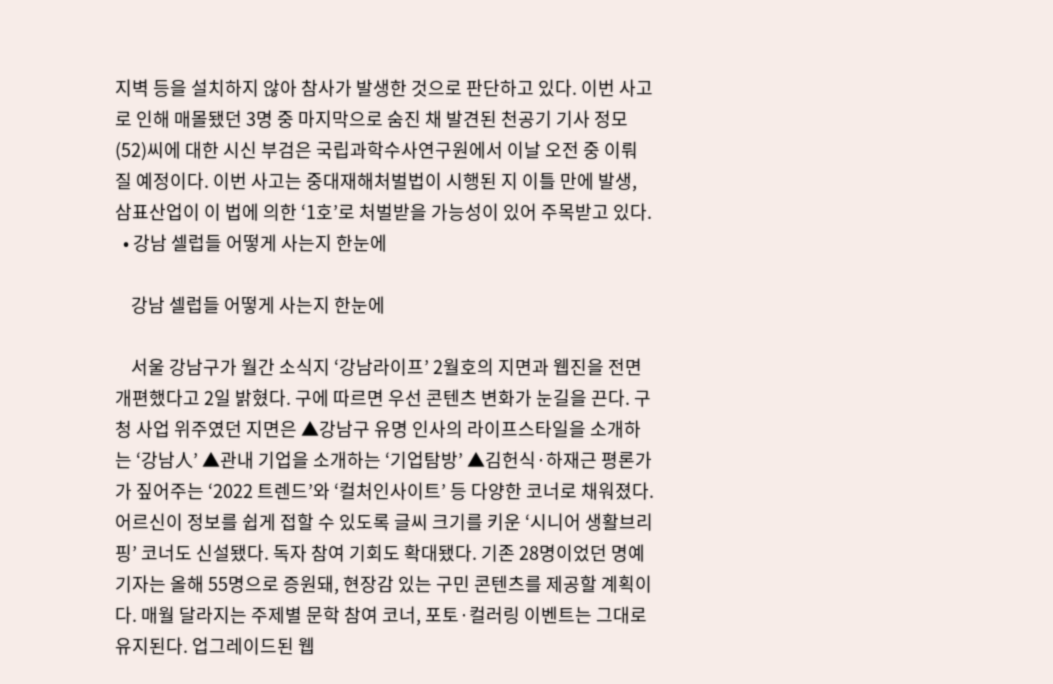지벽 등을 설치하지 않아 참사가 발생한 것으로 판단하고 있다. 이번 사고로 인해 매몰됐던 3명 중 마지막으로 숨진 채 발견된 천공기 기사 정모(52)씨에 대한 시신 부검은 국립과학수사연구원에서 이날 오전 중 이뤄질 예정이다. 이번 사고는 중대재해처벌법이 시행된 지 이틀 만에 발생, 삼표산업이 이 법에 의한 ‘1호’로 처벌받을 가능성이 있어 주목받고 있다.
  • 강남 셀럽들 어떻게 사는지 한눈에

    강남 셀럽들 어떻게 사는지 한눈에

    서울 강남구가 월간 소식지 ‘강남라이프’ 2월호의 지면과 웹진을 전면 개편했다고 2일 밝혔다. 구에 따르면 우선 콘텐츠 변화가 눈길을 끈다. 구청 사업 위주였던 지면은 ▲강남구 유명 인사의 라이프스타일을 소개하는 ‘강남人’ ▲관내 기업을 소개하는 ‘기업탐방’ ▲김헌식·하재근 평론가가 짚어주는 ‘2022 트렌드’와 ‘컬처인사이트’ 등 다양한 코너로 채워졌다. 어르신이 정보를 쉽게 접할 수 있도록 글씨 크기를 키운 ‘시니어 생활브리핑’ 코너도 신설됐다. 독자 참여 기회도 확대됐다. 기존 28명이었던 명예기자는 올해 55명으로 증원돼, 현장감 있는 구민 콘텐츠를 제공할 계획이다. 매월 달라지는 주제별 문학 참여 코너, 포토·컬러링 이벤트는 그대로 유지된다. 업그레이드된 웹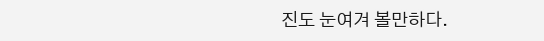진도 눈여겨 볼만하다.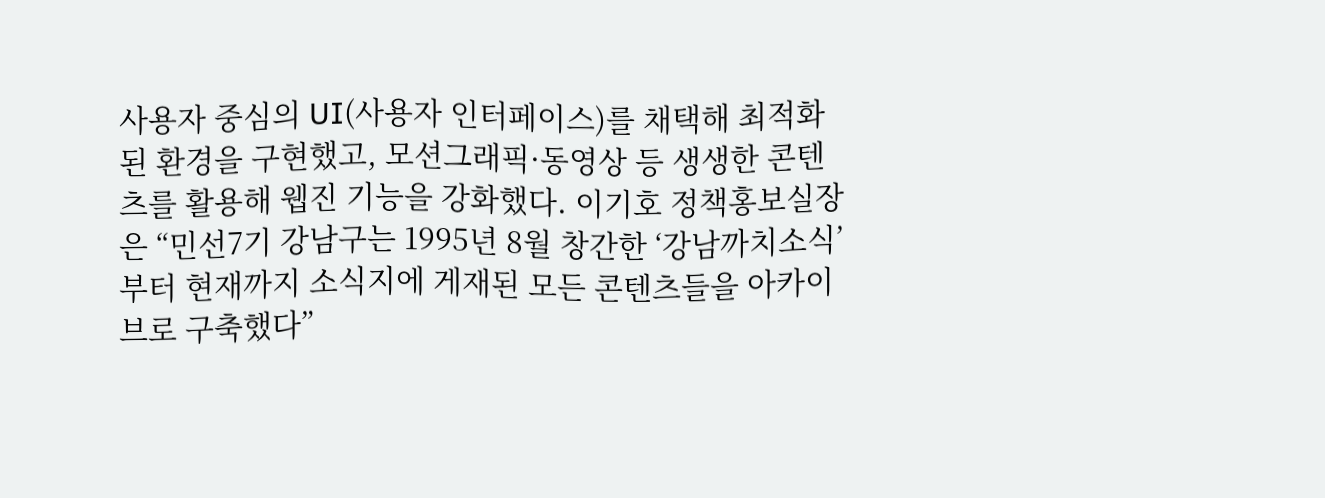사용자 중심의 UI(사용자 인터페이스)를 채택해 최적화된 환경을 구현했고, 모션그래픽·동영상 등 생생한 콘텐츠를 활용해 웹진 기능을 강화했다. 이기호 정책홍보실장은 “민선7기 강남구는 1995년 8월 창간한 ‘강남까치소식’부터 현재까지 소식지에 게재된 모든 콘텐츠들을 아카이브로 구축했다”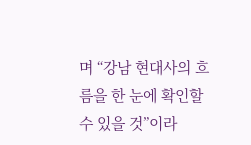며 “강남 현대사의 흐름을 한 눈에 확인할 수 있을 것”이라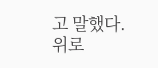고 말했다.
위로